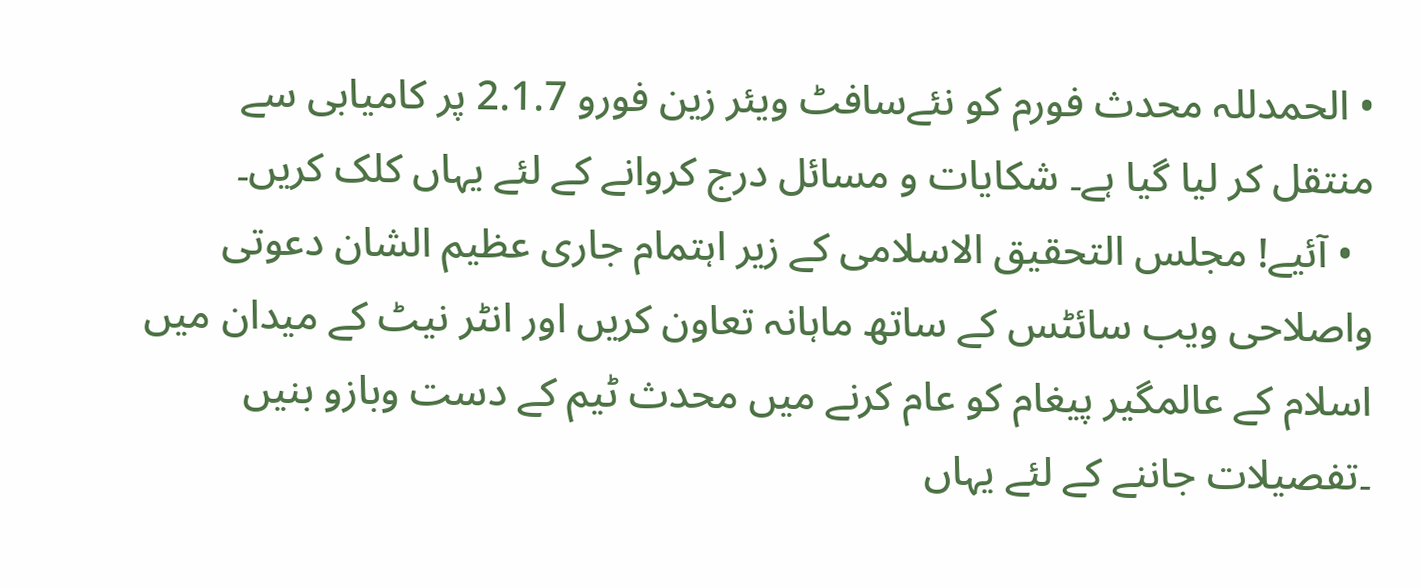• الحمدللہ محدث فورم کو نئےسافٹ ویئر زین فورو 2.1.7 پر کامیابی سے منتقل کر لیا گیا ہے۔ شکایات و مسائل درج کروانے کے لئے یہاں کلک کریں۔
  • آئیے! مجلس التحقیق الاسلامی کے زیر اہتمام جاری عظیم الشان دعوتی واصلاحی ویب سائٹس کے ساتھ ماہانہ تعاون کریں اور انٹر نیٹ کے میدان میں اسلام کے عالمگیر پیغام کو عام کرنے میں محدث ٹیم کے دست وبازو بنیں ۔تفصیلات جاننے کے لئے یہاں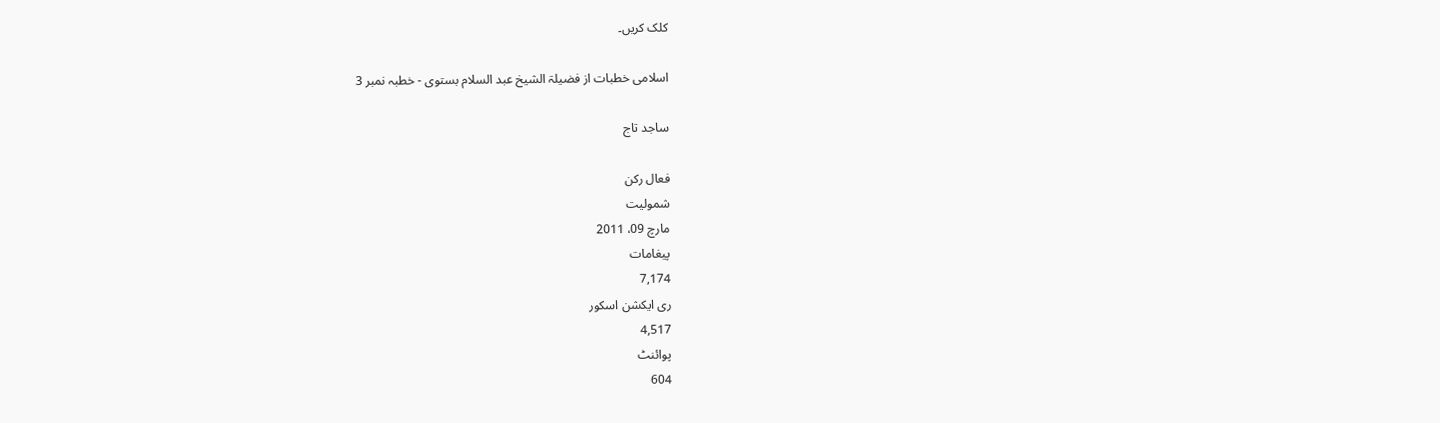کلک کریں۔

اسلامی خطبات از فضیلۃ الشیخ عبد السلام بستوی - خطبہ نمبر 3

ساجد تاج

فعال رکن
شمولیت
مارچ 09، 2011
پیغامات
7,174
ری ایکشن اسکور
4,517
پوائنٹ
604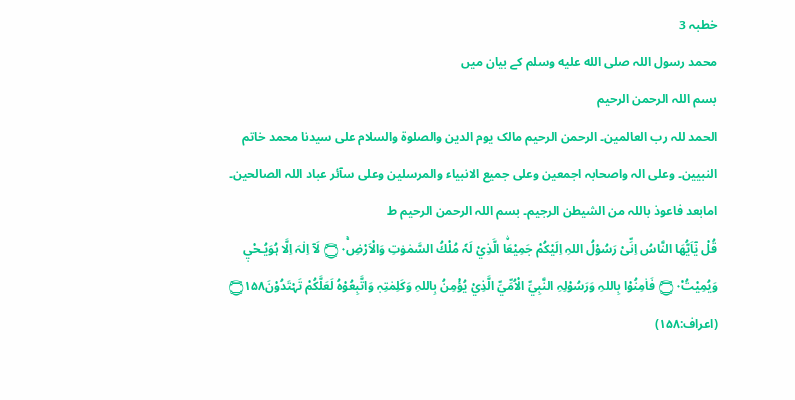خطبہ 3
محمد رسول اللہ صلى الله عليه وسلم کے بیان میں
بسم اللہ الرحمن الرحیم
الحمد للہ رب العالمین۔ الرحمن الرحیم مالک یوم الدین والصلوۃ والسلام علی سیدنا محمد خاتم النبیین۔ وعلی الہ واصحابہ اجمعین وعلی جمیع الانبیاء والمرسلین وعلی سآئر عباد اللہ الصالحین۔ امابعد فاعوذ باللہ من الشیطن الرجیم۔ بسم اللہ الرحمن الرحیم ط
قُلْ يٰٓاَيُّھَا النَّاسُ اِنِّىْ رَسُوْلُ اللہِ اِلَيْكُمْ جَمِيْعَۨا الَّذِيْ لَہٗ مُلْكُ السَّمٰوٰتِ وَالْاَرْضِ۝۰ۚ لَآ اِلٰہَ اِلَّا ہُوَيُـحْيٖ وَيُمِيْتُ۝۰۠ فَاٰمِنُوْا بِاللہِ وَرَسُوْلِہِ النَّبِيِّ الْاُمِّيِّ الَّذِيْ يُؤْمِنُ بِاللہِ وَكَلِمٰتِہٖ وَاتَّبِعُوْہُ لَعَلَّكُمْ تَہْتَدُوْنَ۝۱۵۸ (اعراف:۱۵۸)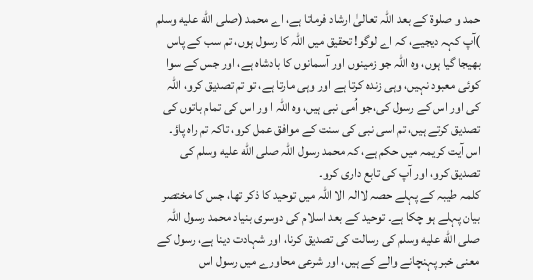حمد و صلوۃ کے بعد اللہ تعالیٰ ارشاد فرماتا ہے، اے محمد (صلى الله عليه وسلم )آپ کہہ دیجیے، کہ اے لوگو! تحقیق میں اللہ کا رسول ہوں، تم سب کے پاس بھیجا گیا ہوں، وہ اللہ جو زمینوں اور آسمانوں کا بادشاہ ہے، اور جس کے سوا کوئی معبود نہیں، وہی زندہ کرتا ہے اور وہی مارتا ہے، تو تم تصدیق کرو، اللہ کی اور اس کے رسول کی،جو اُمی نبی ہیں، وہ اللہ ا ور اس کی تمام باتوں کی تصدیق کرتے ہیں، تم اسی نبی کی سنت کے موافق عمل کرو، تاکہ تم راہ پاؤ۔
اس آیت کریمہ میں حکم ہے، کہ محمد رسول اللہ صلى الله عليه وسلم کی تصدیق کرو، اور آپ کی تابع داری کرو۔
کلمہ طیبہ کے پہلے حصہ لاالہ الا اللہ میں توحید کا ذکر تھا، جس کا مختصر بیان پہلے ہو چکا ہے۔ توحید کے بعد اسلام کی دوسری بنیاد محمد رسول اللہ صلى الله عليه وسلم کی رسالت کی تصدیق کرنا، اور شہادت دینا ہے، رسول کے معنی خبر پہنچانے والے کے ہیں، اور شرعی محاورے میں رسول اس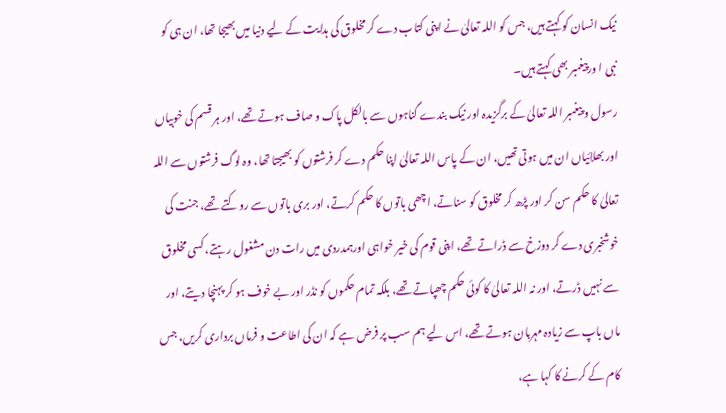نیک انسان کو کہتے ہیں، جس کو اللہ تعالیٰ نے اپنی کتاب دے کر مخلوق کی ہدایت کے لیے دنیا میں بھیجا تھا، ان ہی کو نبی ا ورپیغمبر بھی کہتے ہیں۔
رسول و پیغمبر اللہ تعالیٰ کے برگزیدہ اور نیک بندے گناہوں سے بالکل پاک و صاف ہوتے تھے، اور ہر قسم کی خوبیاں اور بھلائیاں ان میں ہوتی تھیں، ان کے پاس اللہ تعالیٰ اپنا حکم دے کر فرشتوں کو بھیجتا تھا، وہ لوگ فرشتوں سے اللہ تعالیٰ کا حکم سن کر اور پڑھ کر مخلوق کو سناتے، اچھی باتوں کا حکم کرتے، اور بری باتوں سے روکتے تھے، جنت کی خوشخبری دے کر دوزخ سے ڈراتے تھے، اپنی قوم کی خیر خواہی اورہمدردی میں رات دن مشغول رہتے، کسی مخلوق سے نہیں ڈرتے، اور نہ اللہ تعالیٰ کا کوئی حکم چھپاتے تھے، بلکہ تمام حکموں کو نڈر اور بے خوف ہو کر پہنچا دیتے، اور ماں باپ سے زیادہ مہربان ہوتے تھے، اس لیے ہم سب پر فرض ہے کہ ان کی اطاعت و فرماں برداری کریں، جس کام کے کرنے کا کہا ہے،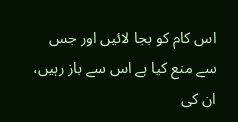اس کام کو بجا لائیں اور جس سے منع کیا ہے اس سے باز رہیں، ان کی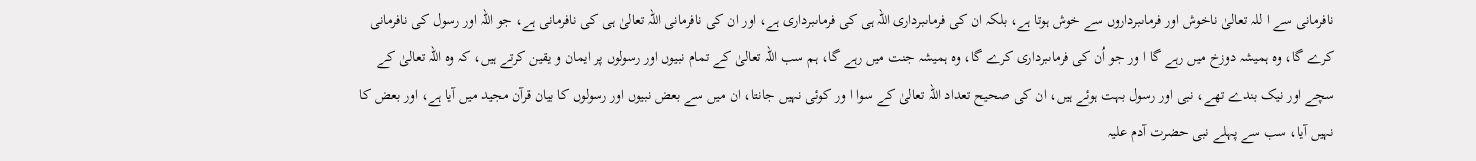نافرمانی سے ا للہ تعالیٰ ناخوش اور فرماںبرداروں سے خوش ہوتا ہے، بلکہ ان کی فرماںبرداری اللہ ہی کی فرماںبرداری ہے، اور ان کی نافرمانی اللہ تعالیٰ ہی کی نافرمانی ہے، جو اللہ اور رسول کی نافرمانی کرے گا، وہ ہمیشہ دوزخ میں رہے گا ا ور جو اُن کی فرماںبرداری کرے گا، وہ ہمیشہ جنت میں رہے گا، ہم سب اللہ تعالیٰ کے تمام نبیوں اور رسولوں پر ایمان و یقین کرتے ہیں، کہ وہ اللہ تعالیٰ کے سچے اور نیک بندے تھے، نبی اور رسول بہت ہوئے ہیں، ان کی صحیح تعداد اللہ تعالیٰ کے سوا ا ور کوئی نہیں جانتا، ان میں سے بعض نبیوں اور رسولوں کا بیان قرآن مجید میں آیا ہے، اور بعض کا نہیں آیا، سب سے پہلے نبی حضرت آدم علیہ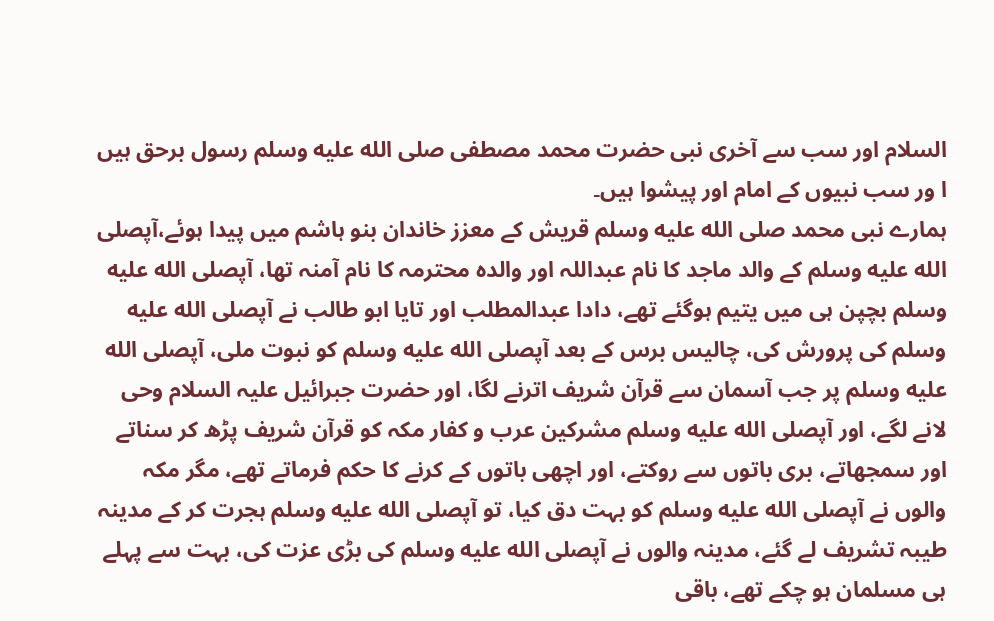السلام اور سب سے آخری نبی حضرت محمد مصطفی صلى الله عليه وسلم رسول برحق ہیں ا ور سب نبیوں کے امام اور پیشوا ہیں۔
ہمارے نبی محمد صلى الله عليه وسلم قریش کے معزز خاندان بنو ہاشم میں پیدا ہوئے،آپصلى الله عليه وسلم کے والد ماجد کا نام عبداللہ اور والدہ محترمہ کا نام آمنہ تھا، آپصلى الله عليه وسلم بچپن ہی میں یتیم ہوگئے تھے، دادا عبدالمطلب اور تایا ابو طالب نے آپصلى الله عليه وسلم کی پرورش کی، چالیس برس کے بعد آپصلى الله عليه وسلم کو نبوت ملی، آپصلى الله عليه وسلم پر جب آسمان سے قرآن شریف اترنے لگا، اور حضرت جبرائیل علیہ السلام وحی لانے لگے، اور آپصلى الله عليه وسلم مشرکین عرب و کفار مکہ کو قرآن شریف پڑھ کر سناتے اور سمجھاتے، بری باتوں سے روکتے، اور اچھی باتوں کے کرنے کا حکم فرماتے تھے، مگر مکہ والوں نے آپصلى الله عليه وسلم کو بہت دق کیا، تو آپصلى الله عليه وسلم ہجرت کر کے مدینہ طیبہ تشریف لے گئے، مدینہ والوں نے آپصلى الله عليه وسلم کی بڑی عزت کی، بہت سے پہلے ہی مسلمان ہو چکے تھے، باقی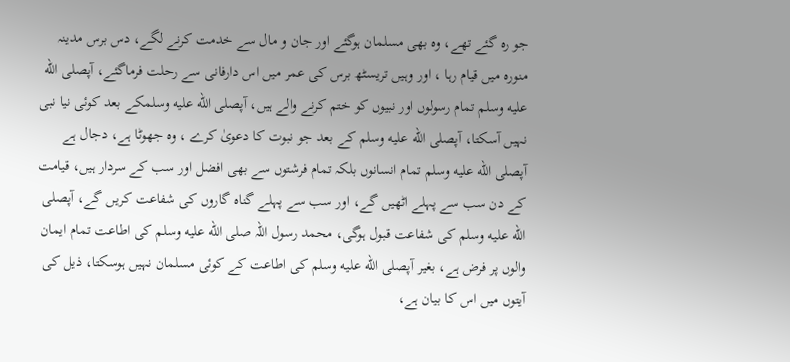جو رہ گئے تھے، وہ بھی مسلمان ہوگئے اور جان و مال سے خدمت کرنے لگے، دس برس مدینہ منورہ میں قیام رہا ، اور وہیں تریسٹھ برس کی عمر میں اس دارفانی سے رحلت فرماگئے، آپصلى الله عليه وسلم تمام رسولوں اور نبیوں کو ختم کرنے والے ہیں، آپصلى الله عليه وسلمکے بعد کوئی نیا نبی نہیں آسکتا، آپصلى الله عليه وسلم کے بعد جو نبوت کا دعویٰ کرے ، وہ جھوٹا ہے، دجال ہے آپصلى الله عليه وسلم تمام انسانوں بلکہ تمام فرشتوں سے بھی افضل اور سب کے سردار ہیں، قیامت کے دن سب سے پہلے اٹھیں گے، اور سب سے پہلے گناہ گاروں کی شفاعت کریں گے، آپصلى الله عليه وسلم کی شفاعت قبول ہوگی، محمد رسول اللہ صلى الله عليه وسلم کی اطاعت تمام ایمان والوں پر فرض ہے، بغیر آپصلى الله عليه وسلم کی اطاعت کے کوئی مسلمان نہیں ہوسکتا، ذیل کی آیتوں میں اس کا بیان ہے،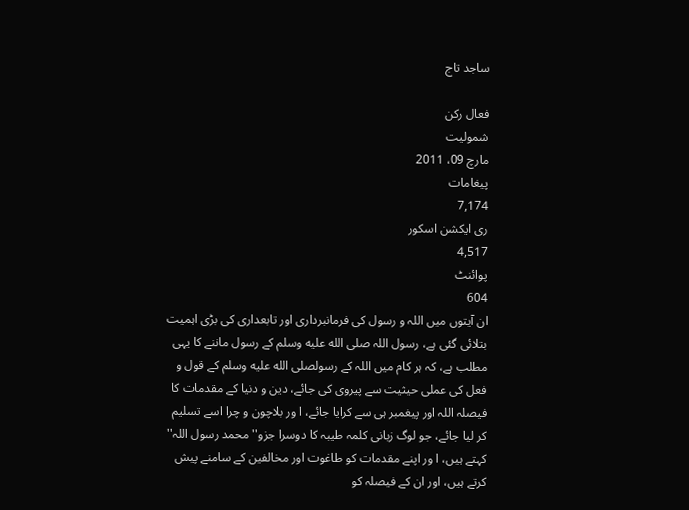ساجد تاج

فعال رکن
شمولیت
مارچ 09، 2011
پیغامات
7,174
ری ایکشن اسکور
4,517
پوائنٹ
604
ان آیتوں میں اللہ و رسول کی فرمانبرداری اور تابعداری کی بڑی اہمیت بتلائی گئی ہے، رسول اللہ صلى الله عليه وسلم کے رسول ماننے کا یہی مطلب ہے، کہ ہر کام میں اللہ کے رسولصلى الله عليه وسلم کے قول و فعل کی عملی حیثیت سے پیروی کی جائے، دین و دنیا کے مقدمات کا فیصلہ اللہ اور پیغمبر ہی سے کرایا جائے، ا ور بلاچون و چرا اسے تسلیم کر لیا جائے، جو لوگ زبانی کلمہ طیبہ کا دوسرا جزو''محمد رسول اللہ'' کہتے ہیں، ا ور اپنے مقدمات کو طاغوت اور مخالفین کے سامنے پیش کرتے ہیں، اور ان کے فیصلہ کو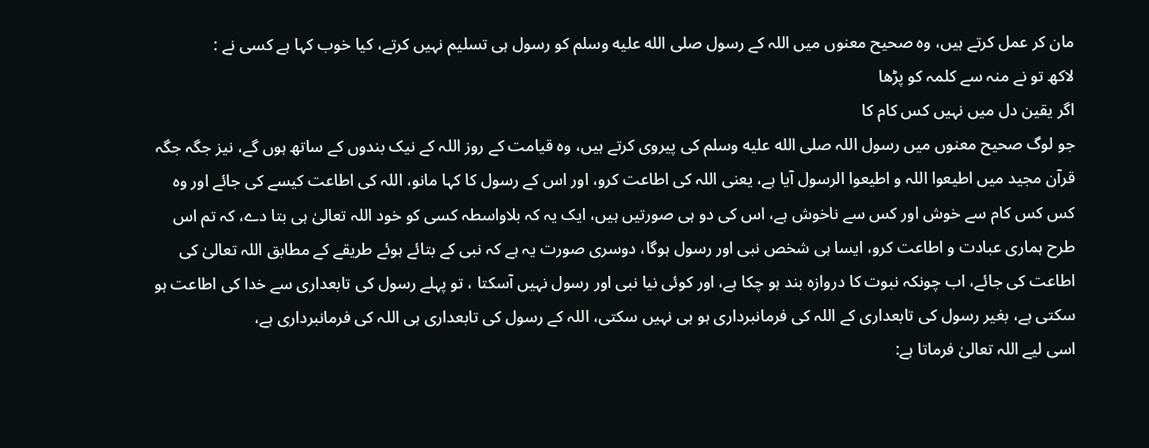مان کر عمل کرتے ہیں، وہ صحیح معنوں میں اللہ کے رسول صلى الله عليه وسلم کو رسول ہی تسلیم نہیں کرتے، کیا خوب کہا ہے کسی نے :
لاکھ تو نے منہ سے کلمہ کو پڑھا
اگر یقین دل میں نہیں کس کام کا
جو لوگ صحیح معنوں میں رسول اللہ صلى الله عليه وسلم کی پیروی کرتے ہیں، وہ قیامت کے روز اللہ کے نیک بندوں کے ساتھ ہوں گے، نیز جگہ جگہ قرآن مجید میں اطیعوا اللہ و اطیعوا الرسول آیا ہے، یعنی اللہ کی اطاعت کرو، اور اس کے رسول کا کہا مانو، اللہ کی اطاعت کیسے کی جائے اور وہ کس کس کام سے خوش اور کس سے ناخوش ہے، اس کی دو ہی صورتیں ہیں، ایک یہ کہ بلاواسطہ کسی کو خود اللہ تعالیٰ ہی بتا دے، کہ تم اس طرح ہماری عبادت و اطاعت کرو، ایسا ہی شخص نبی اور رسول ہوگا، دوسری صورت یہ ہے کہ نبی کے بتائے ہوئے طریقے کے مطابق اللہ تعالیٰ کی اطاعت کی جائے، اب چونکہ نبوت کا دروازہ بند ہو چکا ہے، اور کوئی نیا نبی اور رسول نہیں آسکتا ، تو پہلے رسول کی تابعداری سے خدا کی اطاعت ہو سکتی ہے، بغیر رسول کی تابعداری کے اللہ کی فرمانبرداری ہو ہی نہیں سکتی، اللہ کے رسول کی تابعداری ہی اللہ کی فرمانبرداری ہے،
اسی لیے اللہ تعالیٰ فرماتا ہے: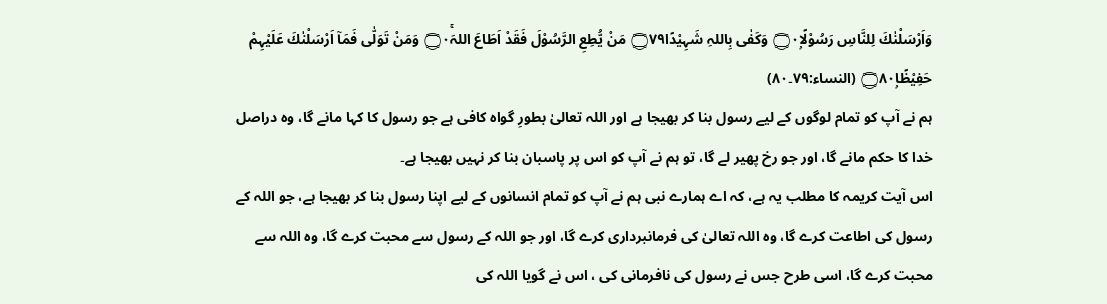وَاَرْسَلْنٰكَ لِلنَّاسِ رَسُوْلًا۝۰ۭ وَكَفٰى بِاللہِ شَہِيْدًا۝۷۹ مَنْ يُّطِعِ الرَّسُوْلَ فَقَدْ اَطَاعَ اللہَ۝۰ۚ وَمَنْ تَوَلّٰى فَمَآ اَرْسَلْنٰكَ عَلَيْہِمْ حَفِيْظًا۝۸۰ۭ (النساء:۷۹۔۸۰)
ہم نے آپ کو تمام لوگوں کے لیے رسول بنا کر بھیجا ہے اور اللہ تعالیٰ بطورِ گواہ کافی ہے جو رسول کا کہا مانے گا، وہ دراصل خدا کا حکم مانے گا، اور جو رخ پھیر لے گا، تو ہم نے آپ کو اس پر پاسبان بنا کر نہیں بھیجا ہے۔
اس آیت کریمہ کا مطلب یہ ہے، کہ اے ہمارے نبی ہم نے آپ کو تمام انسانوں کے لیے اپنا رسول بنا کر بھیجا ہے، جو اللہ کے رسول کی اطاعت کرے گا، وہ اللہ تعالیٰ کی فرمانبرداری کرے گا، اور جو اللہ کے رسول سے محبت کرے گا، وہ اللہ سے محبت کرے گا، اسی طرح جس نے رسول کی نافرمانی کی ، اس نے گویا اللہ کی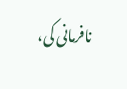نافرمانی کی،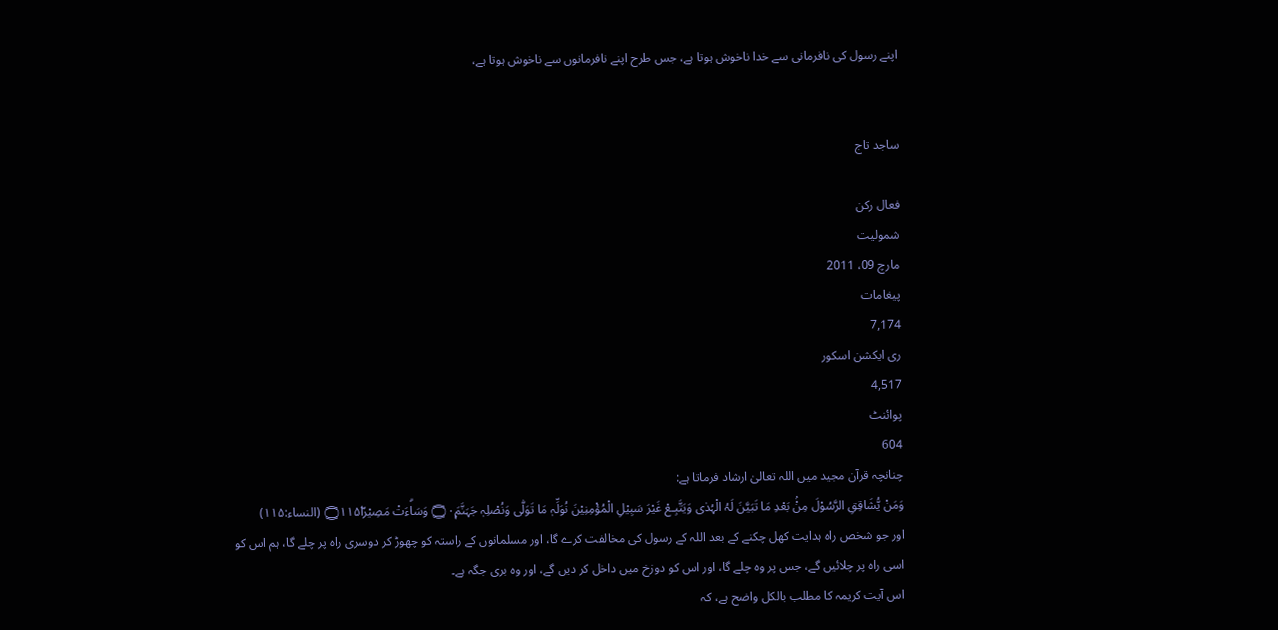اپنے رسول کی نافرمانی سے خدا ناخوش ہوتا ہے، جس طرح اپنے نافرمانوں سے ناخوش ہوتا ہے،


ساجد تاج

فعال رکن
شمولیت
مارچ 09، 2011
پیغامات
7,174
ری ایکشن اسکور
4,517
پوائنٹ
604
چنانچہ قرآن مجید میں اللہ تعالیٰ ارشاد فرماتا ہے:
وَمَنْ يُّشَاقِقِ الرَّسُوْلَ مِنْۢ بَعْدِ مَا تَبَيَّنَ لَہُ الْہُدٰى وَيَتَّبِـعْ غَيْرَ سَبِيْلِ الْمُؤْمِنِيْنَ نُوَلِّہٖ مَا تَوَلّٰى وَنُصْلِہٖ جَہَنَّمَ۝۰ۭ وَسَاۗءَتْ مَصِيْرًا۝۱۱۵ۧ (النساء:۱۱۵)
اور جو شخص راہ ہدایت کھل چکنے کے بعد اللہ کے رسول کی مخالفت کرے گا، اور مسلمانوں کے راستہ کو چھوڑ کر دوسری راہ پر چلے گا، ہم اس کو اسی راہ پر چلائیں گے، جس پر وہ چلے گا، اور اس کو دوزخ میں داخل کر دیں گے، اور وہ بری جگہ ہے۔
اس آیت کریمہ کا مطلب بالکل واضح ہے، کہ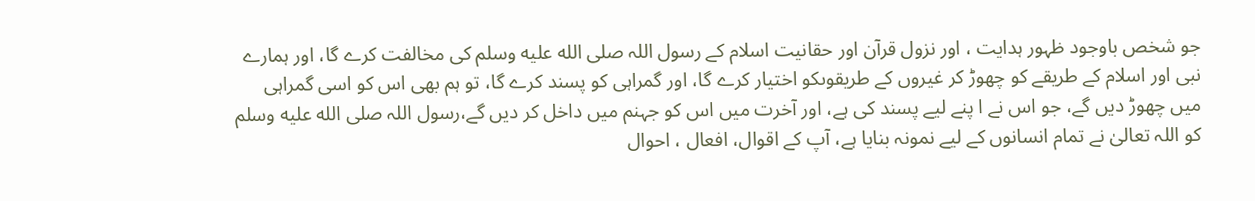جو شخص باوجود ظہور ہدایت ، اور نزول قرآن اور حقانیت اسلام کے رسول اللہ صلى الله عليه وسلم کی مخالفت کرے گا، اور ہمارے نبی اور اسلام کے طریقے کو چھوڑ کر غیروں کے طریقوںکو اختیار کرے گا، اور گمراہی کو پسند کرے گا، تو ہم بھی اس کو اسی گمراہی میں چھوڑ دیں گے، جو اس نے ا پنے لیے پسند کی ہے، اور آخرت میں اس کو جہنم میں داخل کر دیں گے،رسول اللہ صلى الله عليه وسلم کو اللہ تعالیٰ نے تمام انسانوں کے لیے نمونہ بنایا ہے، آپ کے اقوال، افعال ، احوال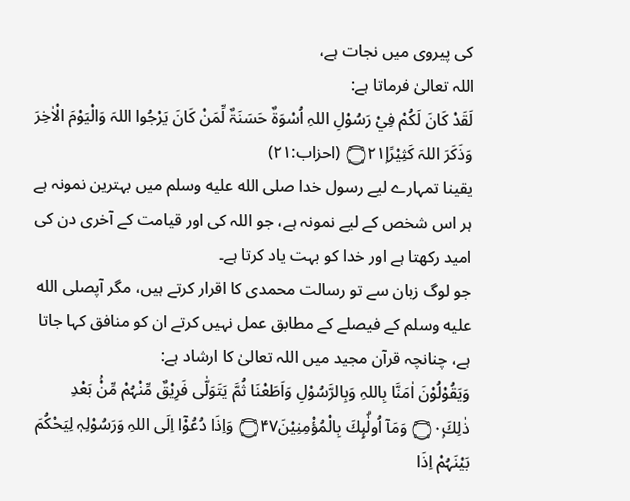کی پیروی میں نجات ہے،
اللہ تعالیٰ فرماتا ہے:
لَقَدْ كَانَ لَكُمْ فِيْ رَسُوْلِ اللہِ اُسْوَۃٌ حَسَنَۃٌ لِّمَنْ كَانَ يَرْجُوا اللہَ وَالْيَوْمَ الْاٰخِرَ وَذَكَرَ اللہَ كَثِيْرًا۝۲۱ۭ (احزاب:۲۱)
یقینا تمہارے لیے رسول خدا صلى الله عليه وسلم میں بہترین نمونہ ہے ہر اس شخص کے لیے نمونہ ہے، جو اللہ کی اور قیامت کے آخری دن کی امید رکھتا ہے اور خدا کو بہت یاد کرتا ہے۔
جو لوگ زبان سے تو رسالت محمدی کا اقرار کرتے ہیں، مگر آپصلى الله عليه وسلم کے فیصلے کے مطابق عمل نہیں کرتے ان کو منافق کہا جاتا ہے، چنانچہ قرآن مجید میں اللہ تعالیٰ کا ارشاد ہے:
وَيَقُوْلُوْنَ اٰمَنَّا بِاللہِ وَبِالرَّسُوْلِ وَاَطَعْنَا ثُمَّ يَتَوَلّٰى فَرِيْقٌ مِّنْہُمْ مِّنْۢ بَعْدِ ذٰلِكَ۝۰ۭ وَمَآ اُولٰۗىِٕكَ بِالْمُؤْمِنِيْنَ۝۴۷ وَاِذَا دُعُوْٓا اِلَى اللہِ وَرَسُوْلِہٖ لِيَحْكُمَ بَيْنَہُمْ اِذَا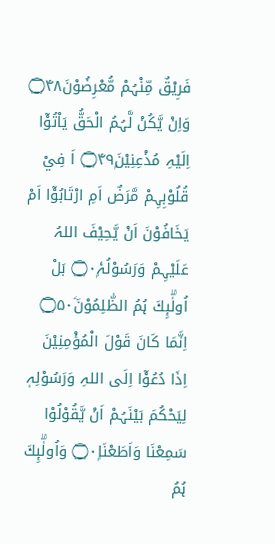فَرِيْقٌ مِّنْہُمْ مُّعْرِضُوْنَ۝۴۸ وَاِنْ يَّكُنْ لَّہُمُ الْحَقُّ يَاْتُوْٓا اِلَيْہِ مُذْعِنِيْنَ۝۴۹ۭ اَ فِيْ قُلُوْبِہِمْ مَّرَضٌ اَمِ ارْتَابُوْٓا اَمْ يَخَافُوْنَ اَنْ يَّحِيْفَ اللہُ عَلَيْہِمْ وَرَسُوْلُہٗ۝۰ۭ بَلْ اُولٰۗىِٕكَ ہُمُ الظّٰلِمُوْنَ۝۵۰ۧ اِنَّمَا كَانَ قَوْلَ الْمُؤْمِنِيْنَ اِذَا دُعُوْٓا اِلَى اللہِ وَرَسُوْلِہٖ لِيَحْكُمَ بَيْنَہُمْ اَنْ يَّقُوْلُوْا سَمِعْنَا وَاَطَعْنَا۝۰ۭ وَاُولٰۗىِٕكَ ہُمُ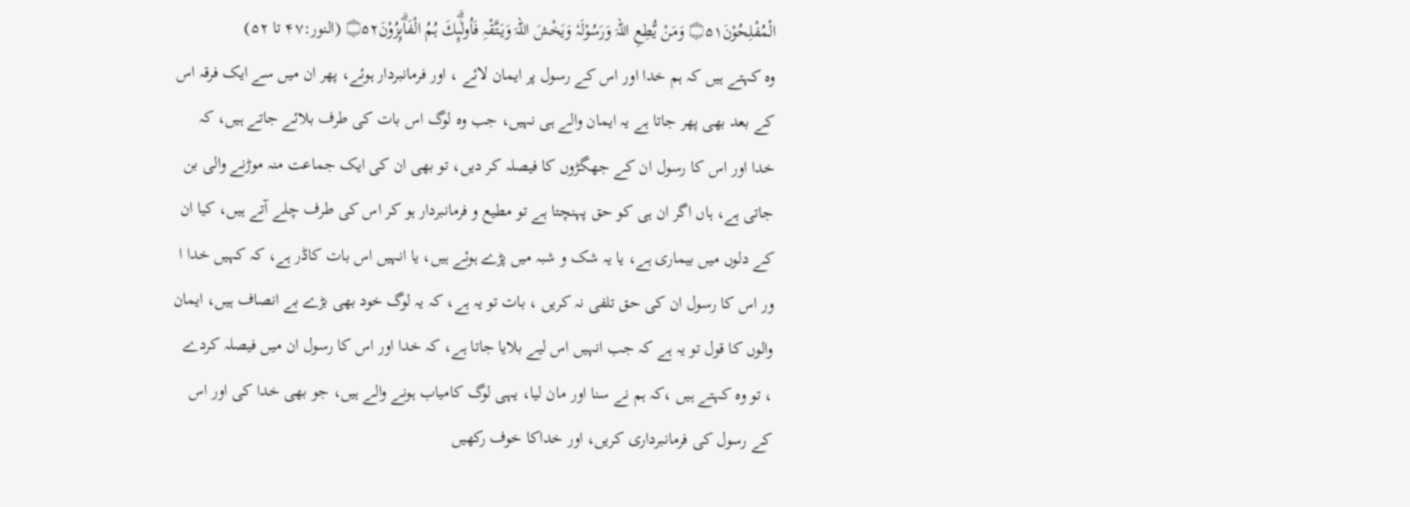الْمُفْلِحُوْنَ۝۵۱ وَمَنْ يُّطِعِ اللہَ وَرَسُوْلَہٗ وَيَخْشَ اللہَ وَيَتَّقْہِ فَاُولٰۗىِٕكَ ہُمُ الْفَاۗىِٕزُوْنَ۝۵۲ (النور:۴۷ تا ۵۲)
وہ کہتے ہیں کہ ہم خدا اور اس کے رسول پر ایمان لائے ، اور فرمانبردار ہوئے، پھر ان میں سے ایک فرقہ اس کے بعد بھی پھر جاتا ہے یہ ایمان والے ہی نہیں، جب وہ لوگ اس بات کی طرف بلائے جاتے ہیں، کہ خدا اور اس کا رسول ان کے جھگڑوں کا فیصلہ کر دیں، تو بھی ان کی ایک جماعت منہ موڑنے والی بن جاتی ہے، ہاں اگر ان ہی کو حق پہنچتا ہے تو مطیع و فرمانبردار ہو کر اس کی طرف چلے آتے ہیں، کیا ان کے دلوں میں بیماری ہے، یا یہ شک و شبہ میں پڑے ہوئے ہیں، یا انہیں اس بات کاڈر ہے، کہ کہیں خدا ا ور اس کا رسول ان کی حق تلفی نہ کریں ، بات تو یہ ہے، کہ یہ لوگ خود بھی بڑے بے انصاف ہیں، ایمان والوں کا قول تو یہ ہے کہ جب انہیں اس لیے بلایا جاتا ہے، کہ خدا اور اس کا رسول ان میں فیصلہ کردے ، تو وہ کہتے ہیں ،کہ ہم نے سنا اور مان لیا، یہی لوگ کامیاب ہونے والے ہیں، جو بھی خدا کی اور اس کے رسول کی فرمانبرداری کریں، اور خداکا خوف رکھیں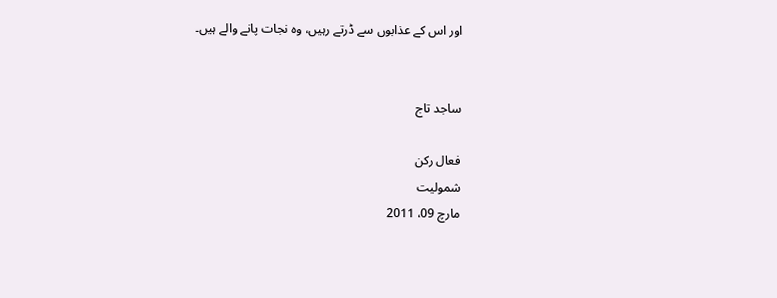اور اس کے عذابوں سے ڈرتے رہیں، وہ نجات پانے والے ہیں۔


ساجد تاج

فعال رکن
شمولیت
مارچ 09، 2011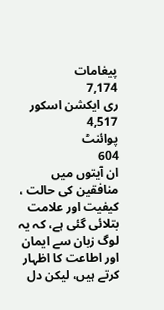پیغامات
7,174
ری ایکشن اسکور
4,517
پوائنٹ
604
ان آیتوں میں منافقین کی حالت ، کیفیت اور علامت بتلائی گئی ہے، کہ یہ لوگ زبان سے ایمان اور اطاعت کا اظہار کرتے ہیں، لیکن دل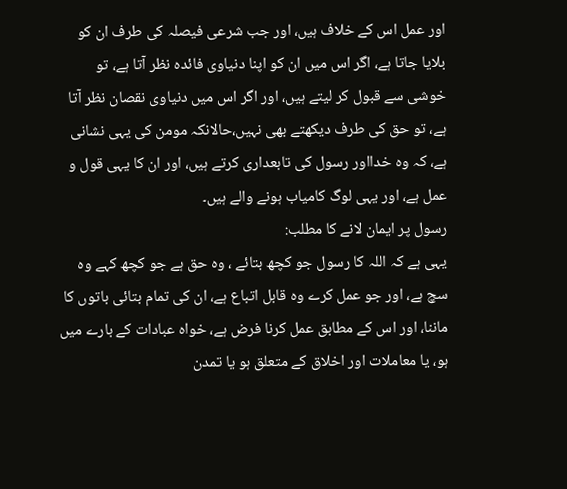اور عمل اس کے خلاف ہیں، اور جب شرعی فیصلہ کی طرف ان کو بلایا جاتا ہے، اگر اس میں ان کو اپنا دنیاوی فائدہ نظر آتا ہے، تو خوشی سے قبول کر لیتے ہیں، اور اگر اس میں دنیاوی نقصان نظر آتا ہے، تو حق کی طرف دیکھتے بھی نہیں،حالانکہ مومن کی یہی نشانی ہے، کہ وہ خدااور رسول کی تابعداری کرتے ہیں، اور ان کا یہی قول و عمل ہے، اور یہی لوگ کامیاب ہونے والے ہیں۔
رسول پر ایمان لانے کا مطلب:
یہی ہے کہ اللہ کا رسول جو کچھ بتائے ، وہ حق ہے جو کچھ کہے وہ سچ ہے، اور جو عمل کرے وہ قابل اتباع ہے، ان کی تمام بتائی باتوں کا ماننا، اور اس کے مطابق عمل کرنا فرض ہے، خواہ عبادات کے بارے میں ہو، یا معاملات اور اخلاق کے متعلق ہو یا تمدن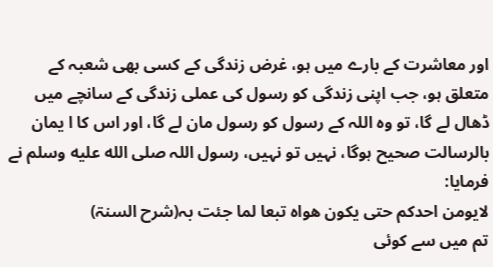اور معاشرت کے بارے میں ہو، غرض زندگی کے کسی بھی شعبہ کے متعلق ہو، جب اپنی زندگی کو رسول کی عملی زندگی کے سانچے میں ڈھال لے گا، تو وہ اللہ کے رسول کو رسول مان لے گا، اور اس کا ا یمان بالرسالت صحیح ہوگا، نہیں تو نہیں، رسول اللہ صلى الله عليه وسلم نے فرمایا:
لایومن احدکم حتی یکون ھواہ تبعا لما جئت بہ(شرح السنۃ)
تم میں سے کوئی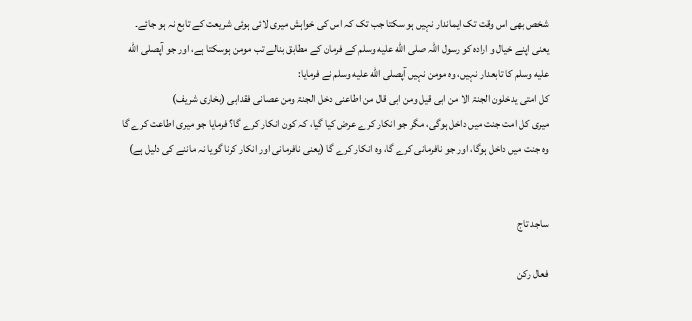شخص بھی اس وقت تک ایماندار نہیں ہو سکتا جب تک کہ اس کی خواہش میری لائی ہوئی شریعت کے تابع نہ ہو جائے۔
یعنی اپنے خیال و ارادہ کو رسول اللہ صلى الله عليه وسلم کے فرمان کے مطابق بنالے تب مومن ہوسکتا ہے، اور جو آپصلى الله عليه وسلم کا تابعدار نہیں، وہ مومن نہیں آپصلى الله عليه وسلم نے فرمایا:
کل امتی یدخلون الجنۃ الا من ابی قیل ومن ابی قال من اطاعنی دخل الجنۃ ومن عصانی فقدابی (بخاری شریف)
میری کل امت جنت میں داخل ہوگی، مگر جو انکار کرے عرض کیا گیا، کہ کون انکار کرے گا؟ فرمایا جو میری اطاعت کرے گا وہ جنت میں داخل ہوگا، اور جو نافرمانی کرے گا، وہ انکار کرے گا (یعنی نافرمانی اور انکار کرنا گویا نہ ماننے کی دلیل ہے)


ساجد تاج

فعال رکن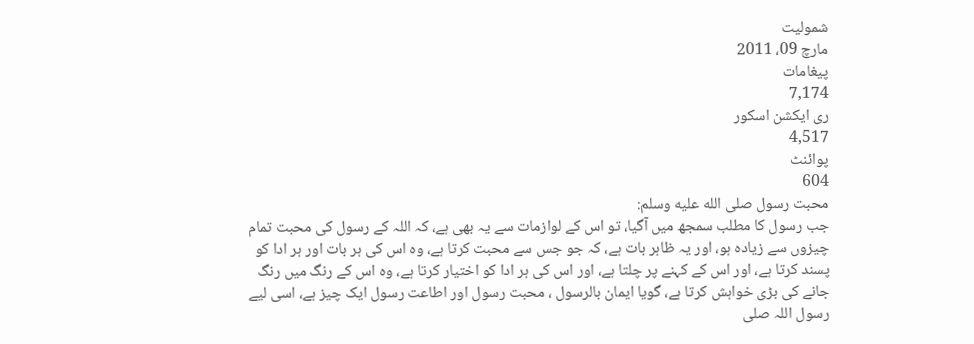شمولیت
مارچ 09، 2011
پیغامات
7,174
ری ایکشن اسکور
4,517
پوائنٹ
604
محبت رسول صلى الله عليه وسلم:
جب رسول کا مطلب سمجھ میں آگیا، تو اس کے لوازمات سے یہ بھی ہے، کہ اللہ کے رسول کی محبت تمام چیزوں سے زیادہ ہو، اور یہ ظاہر بات ہے، کہ جو جس سے محبت کرتا ہے، وہ اس کی ہر بات اور ہر ادا کو پسند کرتا ہے، اور اس کے کہنے پر چلتا ہے، اور اس کی ہر ادا کو اختیار کرتا ہے، وہ اس کے رنگ میں رنگ جانے کی بڑی خواہش کرتا ہے، گویا ایمان بالرسول ، محبت رسول اور اطاعت رسول ایک چیز ہے، اسی لیے رسول اللہ صلى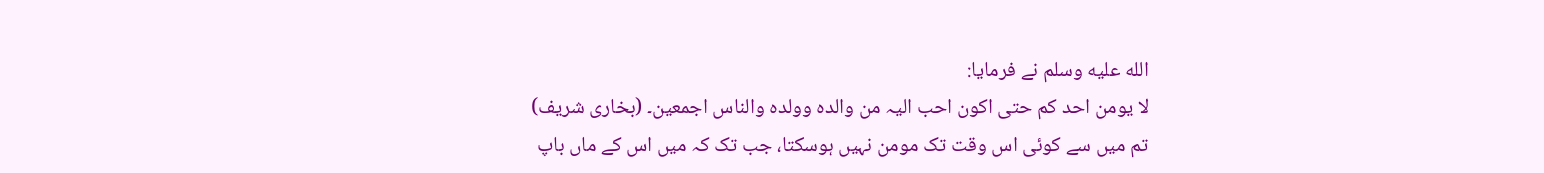الله عليه وسلم نے فرمایا:
لا یومن احد کم حتی اکون احب الیہ من والدہ وولدہ والناس اجمعین۔ (بخاری شریف)
تم میں سے کوئی اس وقت تک مومن نہیں ہوسکتا، جب تک کہ میں اس کے ماں باپ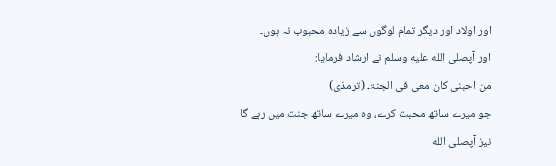اور اولاد اور دیگر تمام لوگوں سے زیادہ محبوب نہ ہوں۔
اور آپصلى الله عليه وسلم نے ارشاد فرمایا:
من احبنی کان معی فی الجنۃ۔ (ترمذی)
جو میرے ساتھ محبت کرے، وہ میرے ساتھ جنت میں رہے گا
نیز آپصلى الله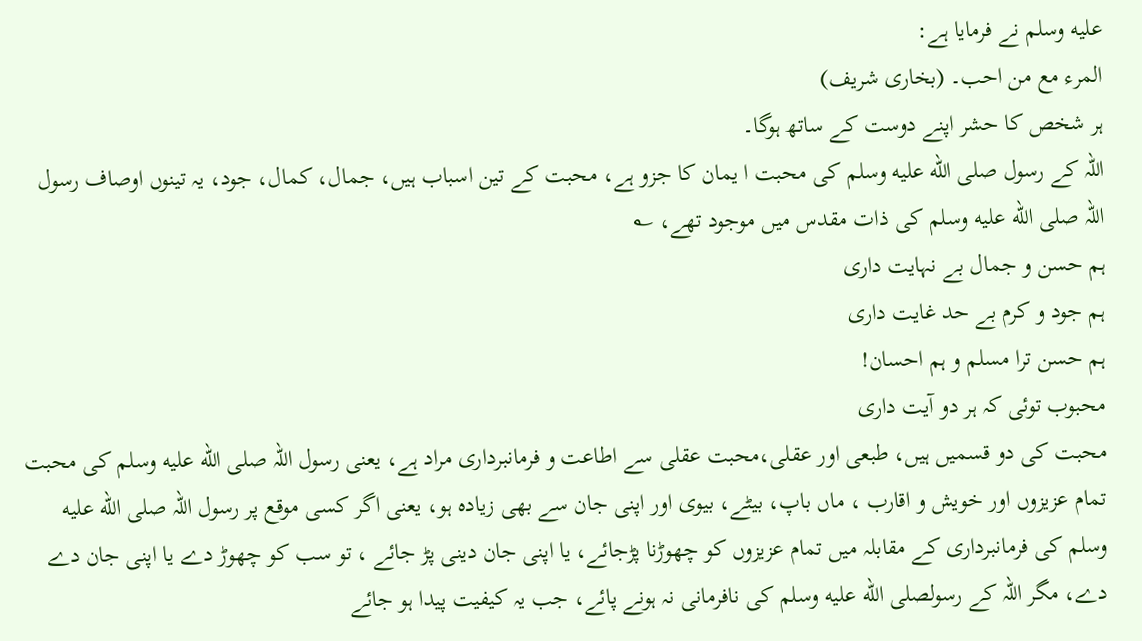عليه وسلم نے فرمایا ہے:
المرء مع من احب۔ (بخاری شریف)
ہر شخص کا حشر اپنے دوست کے ساتھ ہوگا۔
اللہ کے رسول صلى الله عليه وسلم کی محبت ا یمان کا جزو ہے، محبت کے تین اسباب ہیں، جمال، کمال، جود، یہ تینوں اوصاف رسول اللہ صلى الله عليه وسلم کی ذات مقدس میں موجود تھے، ؎
ہم حسن و جمال بے نہایت داری
ہم جود و کرم بے حد غایت داری
ہم حسن ترا مسلم و ہم احسان!
محبوب توئی کہ ہر دو آیت داری
محبت کی دو قسمیں ہیں، طبعی اور عقلی،محبت عقلی سے اطاعت و فرمانبرداری مراد ہے، یعنی رسول اللہ صلى الله عليه وسلم کی محبت تمام عزیزوں اور خویش و اقارب ، ماں باپ، بیٹے، بیوی اور اپنی جان سے بھی زیادہ ہو، یعنی اگر کسی موقع پر رسول اللہ صلى الله عليه وسلم کی فرمانبرداری کے مقابلہ میں تمام عزیزوں کو چھوڑنا پڑجائے، یا اپنی جان دینی پڑ جائے ، تو سب کو چھوڑ دے یا اپنی جان دے دے، مگر اللہ کے رسولصلى الله عليه وسلم کی نافرمانی نہ ہونے پائے، جب یہ کیفیت پیدا ہو جائے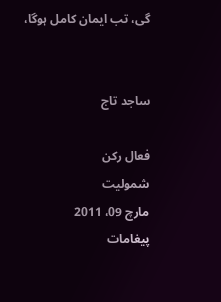گی، تب ایمان کامل ہوگا،


ساجد تاج

فعال رکن
شمولیت
مارچ 09، 2011
پیغامات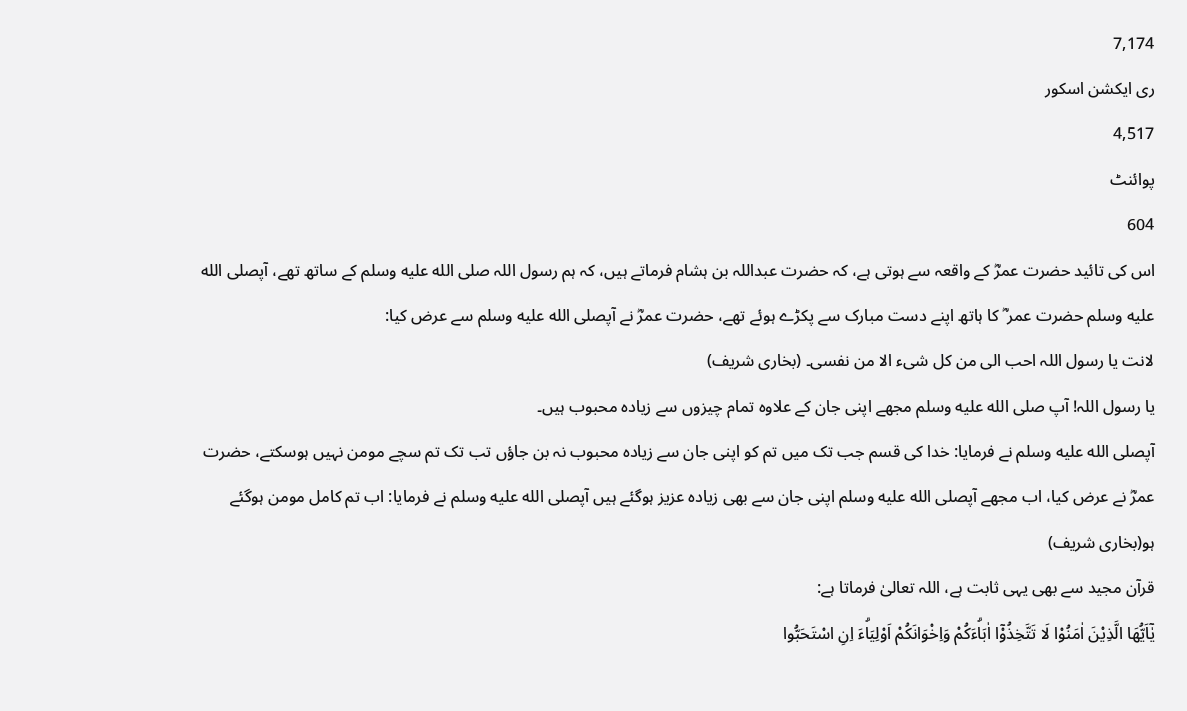7,174
ری ایکشن اسکور
4,517
پوائنٹ
604
اس کی تائید حضرت عمرؓ کے واقعہ سے ہوتی ہے، کہ حضرت عبداللہ بن ہشام فرماتے ہیں، کہ ہم رسول اللہ صلى الله عليه وسلم کے ساتھ تھے، آپصلى الله عليه وسلم حضرت عمر ؓ کا ہاتھ اپنے دست مبارک سے پکڑے ہوئے تھے، حضرت عمرؓ نے آپصلى الله عليه وسلم سے عرض کیا:
لانت یا رسول اللہ احب الی من کل شیء الا من نفسی۔ (بخاری شریف)
یا رسول اللہ! آپ صلى الله عليه وسلم مجھے اپنی جان کے علاوہ تمام چیزوں سے زیادہ محبوب ہیں۔
آپصلى الله عليه وسلم نے فرمایا: خدا کی قسم جب تک میں تم کو اپنی جان سے زیادہ محبوب نہ بن جاؤں تب تک تم سچے مومن نہیں ہوسکتے، حضرت عمرؓ نے عرض کیا، اب مجھے آپصلى الله عليه وسلم اپنی جان سے بھی زیادہ عزیز ہوگئے ہیں آپصلى الله عليه وسلم نے فرمایا: اب تم کامل مومن ہوگئے ہو(بخاری شریف)
قرآن مجید سے بھی یہی ثابت ہے، اللہ تعالیٰ فرماتا ہے:
يٰٓاَيُّھَا الَّذِيْنَ اٰمَنُوْا لَا تَتَّخِذُوْٓا اٰبَاۗءَكُمْ وَاِخْوَانَكُمْ اَوْلِيَاۗءَ اِنِ اسْتَحَبُّوا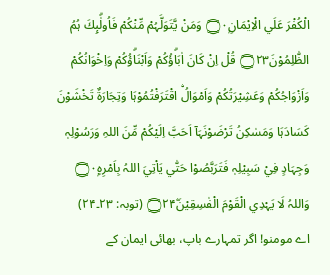الْكُفْرَ عَلَي الْاِيْمَانِ۝۰ۭ وَمَنْ يَّتَوَلَّہُمْ مِّنْكُمْ فَاُولٰۗىِٕكَ ہُمُ الظّٰلِمُوْنَ۝۲۳ قُلْ اِنْ كَانَ اٰبَاۗؤُكُمْ وَاَبْنَاۗؤُكُمْ وَاِخْوَانُكُمْ وَاَزْوَاجُكُمْ وَعَشِيْرَتُكُمْ وَاَمْوَالُۨ اقْتَرَفْتُمُوْہَا وَتِجَارَۃٌ تَخْشَوْنَ كَسَادَہَا وَمَسٰكِنُ تَرْضَوْنَہَآ اَحَبَّ اِلَيْكُمْ مِّنَ اللہِ وَرَسُوْلِہٖ وَجِہَادٍ فِيْ سَبِيْلِہٖ فَتَرَبَّصُوْا حَتّٰي يَاْتِيَ اللہُ بِاَمْرِہٖ۝۰ۭ وَاللہُ لَا يَہْدِي الْقَوْمَ الْفٰسِقِيْنَ۝۲۴ۧ (توبہ: ۲۳۔۲۴)
اے مومنو! اگر تمہارے باپ، بھائی ایمان کے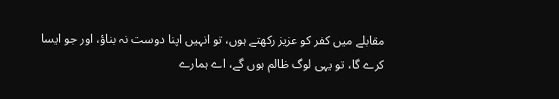مقابلے میں کفر کو عزیز رکھتے ہوں، تو انہیں اپنا دوست نہ بناؤ، اور جو ایسا کرے گا، تو یہی لوگ ظالم ہوں گے، اے ہمارے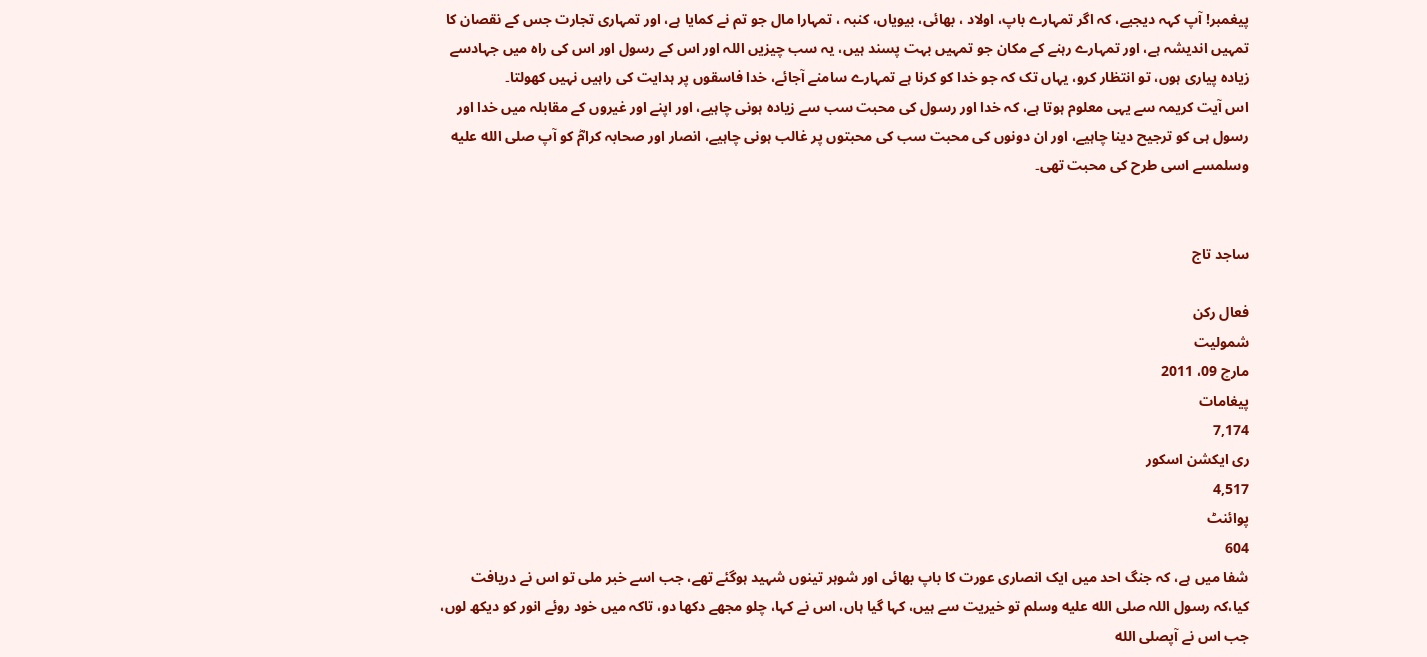پیغمبر! آپ کہہ دیجیے، کہ اگر تمہارے باپ، اولاد ، بھائی، بیویاں، کنبہ ، تمہارا مال جو تم نے کمایا ہے، اور تمہاری تجارت جس کے نقصان کا تمہیں اندیشہ ہے، اور تمہارے رہنے کے مکان جو تمہیں بہت پسند ہیں، یہ سب چیزیں اللہ اور اس کے رسول اور اس کی راہ میں جہادسے زیادہ پیاری ہوں، تو انتظار کرو، یہاں تک کہ جو خدا کو کرنا ہے تمہارے سامنے آجائے، خدا فاسقوں پر ہدایت کی راہیں نہیں کھولتا۔
اس آیت کریمہ سے یہی معلوم ہوتا ہے، کہ خدا اور رسول کی محبت سب سے زیادہ ہونی چاہیے، اور اپنے اور غیروں کے مقابلہ میں خدا اور رسول ہی کو ترجیح دینا چاہیے، اور ان دونوں کی محبت سب کی محبتوں پر غالب ہونی چاہیے، انصار اور صحابہ کرامؓ کو آپ صلى الله عليه وسلمسے اسی طرح کی محبت تھی۔


ساجد تاج

فعال رکن
شمولیت
مارچ 09، 2011
پیغامات
7,174
ری ایکشن اسکور
4,517
پوائنٹ
604
شفا میں ہے، کہ جنگ احد میں ایک انصاری عورت کا باپ بھائی اور شوہر تینوں شہید ہوگئے تھے، جب اسے خبر ملی تو اس نے دریافت کیا،کہ رسول اللہ صلى الله عليه وسلم تو خیریت سے ہیں، کہا گیا ہاں، اس نے کہا، چلو مجھے دکھا دو، تاکہ میں خود روئے انور کو دیکھ لوں، جب اس نے آپصلى الله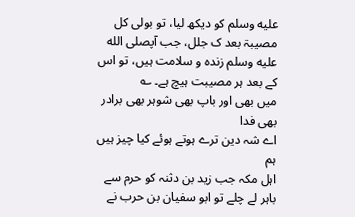عليه وسلم کو دیکھ لیا، تو بولی کل مصیبۃ بعد ک جلل، جب آپصلى الله عليه وسلم زندہ و سلامت ہیں، تو اس کے بعد ہر مصیبت ہیچ ہے۔ ؎
میں بھی اور باپ بھی شوہر بھی برادر بھی فدا
اے شہ دین ترے ہوتے ہوئے کیا چیز ہیں ہم
اہل مکہ جب زید بن دثنہ کو حرم سے باہر لے چلے تو ابو سفیان بن حرب نے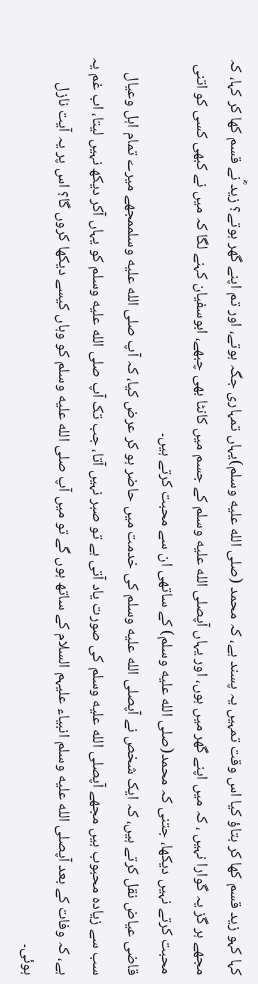کہا کہو زید قسم کھا کر بتاؤ کیا اس وقت تمہیں یہ پسند ہے، کہ محمد (صلى الله عليه وسلم)یہاں تمہاری جگہ ہوتے، اور تم اپنے گھر ہوتے؟ زید ؓنے قسم کھا کر کہا، کہ مجھے ہر گز یہ گوارا نہیں ، کہ میں اپنے گھر میں ہوں، اور یہاں آپصلى الله عليه وسلم کے جسم میں کانٹا بھی چبھے، ابوسفیان کہنے لگا کہ میں نے کبھی کسی کو اتنی محبت کرتے نہیں دیکھا، جتنی کہ محمد(صلى الله عليه وسلم) کے ساتھی ان سے محبت کرتے ہیں۔
قاضی عیاض نقل کرتے ہیں، کہ ایک شخص نے آپصلى الله عليه وسلم کی خدمت میں حاضر ہو کر عرض کیا، کہ آپ صلى الله عليه وسلممجھے میرے تمام اہل وعیال سب سے زیادہ محبوب ہیں مجھے آپصلى الله عليه وسلم کی صورت یاد آتی ہے تو صبر نہیں آتا، جب تک آپ صلى الله عليه وسلم کو یہاں آکر دیکھ نہیں لیتا، اب غم یہ ہے، کہ وفات کے بعد آپصلى الله عليه وسلم انبیاء علیہم السلام کے ساتھ ہوں گے تو میں آپ صلى الله عليه وسلم کو وہاں کیسے دیکھا کروں گا؟ اس پر یہ آیت نازل ہوئی۔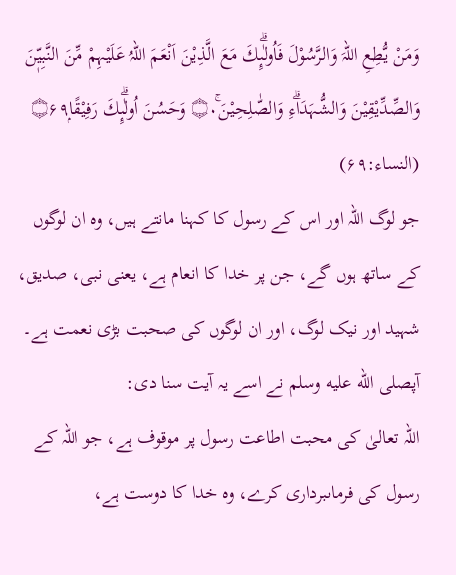وَمَنْ يُّطِعِ اللہَ وَالرَّسُوْلَ فَاُولٰۗىِٕكَ مَعَ الَّذِيْنَ اَنْعَمَ اللہُ عَلَيْہِمْ مِّنَ النَّبِيّٖنَ وَالصِّدِّيْقِيْنَ وَالشُّہَدَاۗءِ وَالصّٰلِحِيْنَ۝۰ۚ وَحَسُنَ اُولٰۗىِٕكَ رَفِيْقًا۝۶۹ۭ (النساء:۶۹)
جو لوگ اللہ اور اس کے رسول کا کہنا مانتے ہیں، وہ ان لوگوں کے ساتھ ہوں گے، جن پر خدا کا انعام ہے، یعنی نبی، صدیق، شہید اور نیک لوگ، اور ان لوگوں کی صحبت بڑی نعمت ہے۔
آپصلى الله عليه وسلم نے اسے یہ آیت سنا دی:
اللہ تعالیٰ کی محبت اطاعت رسول پر موقوف ہے، جو اللہ کے رسول کی فرماںبرداری کرے، وہ خدا کا دوست ہے،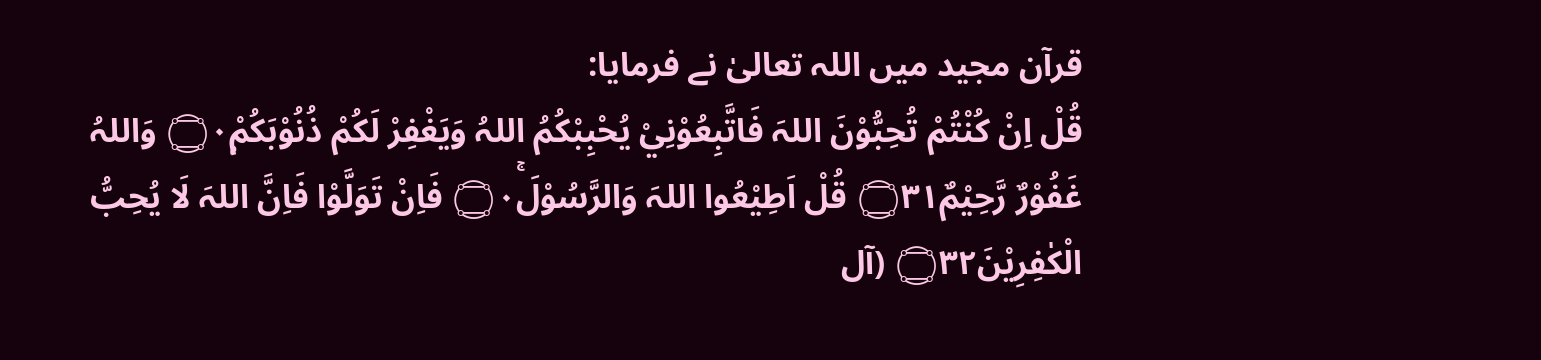قرآن مجید میں اللہ تعالیٰ نے فرمایا:
قُلْ اِنْ كُنْتُمْ تُحِبُّوْنَ اللہَ فَاتَّبِعُوْنِيْ يُحْبِبْكُمُ اللہُ وَيَغْفِرْ لَكُمْ ذُنُوْبَكُمْ۝۰ۭ وَاللہُ غَفُوْرٌ رَّحِيْمٌ۝۳۱ قُلْ اَطِيْعُوا اللہَ وَالرَّسُوْلَ۝۰ۚ فَاِنْ تَوَلَّوْا فَاِنَّ اللہَ لَا يُحِبُّ الْكٰفِرِيْنَ۝۳۲ (آل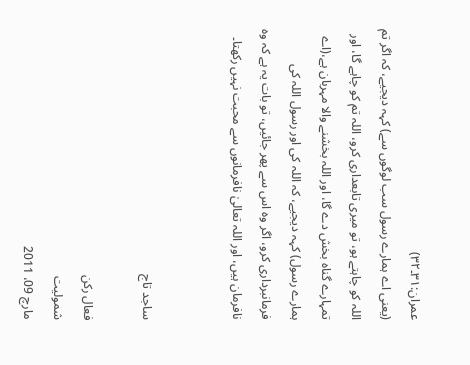عمران:۳۱۔۳۲)
(یعنی اے ہمارے رسول سب لوگوں سے) کہہ دیجیے، کہ اگر تم اللہ کو چاہتے ہو، تو میری تابعداری کرو، اللہ تم کو چاہے گا، اور تمہارے گناہ بخش دے گا، اور اللہ بخشنے والا مہربان ہے،(اے ہمارے رسول) کہہ دیجیے، کہ اللہ کی اور رسول اللہ کی فرمانبرداری کرو، اگر وہ اس سے پھر جائیں، تو بات یہ ہے کہ وہ نافرمان ہیں، اور اللہ تعالیٰ نافرمانوں سے محبت نہیں رکھتا۔


ساجد تاج

فعال رکن
شمولیت
مارچ 09، 2011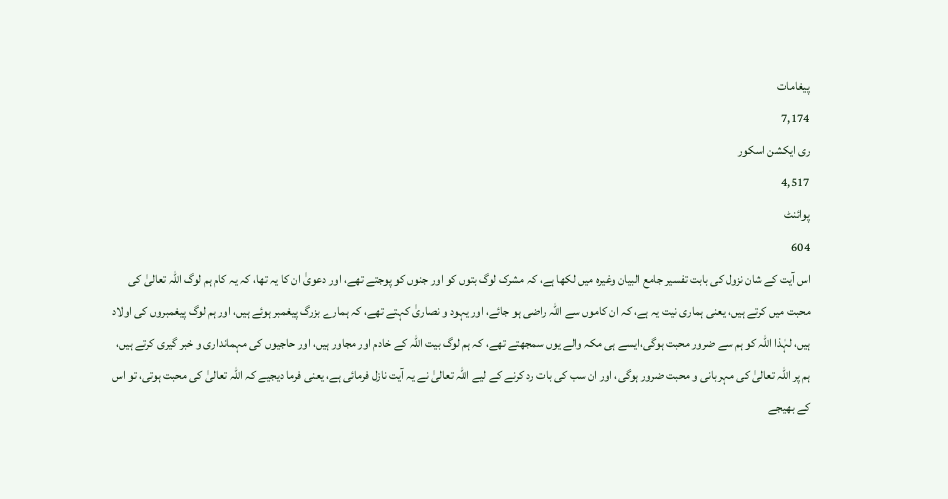پیغامات
7,174
ری ایکشن اسکور
4,517
پوائنٹ
604
اس آیت کے شان نزول کی بابت تفسیر جامع البیان وغیرہ میں لکھا ہے، کہ مشرک لوگ بتوں کو اور جنوں کو پوجتے تھے، اور دعویٰ ان کا یہ تھا، کہ یہ کام ہم لوگ اللہ تعالیٰ کی محبت میں کرتے ہیں، یعنی ہماری نیت یہ ہے، کہ ان کاموں سے اللہ راضی ہو جائے، اور یہود و نصاریٰ کہتے تھے، کہ ہمارے بزرگ پیغمبر ہوئے ہیں، اور ہم لوگ پیغمبروں کی اولاد ہیں، لہٰذا اللہ کو ہم سے ضرور محبت ہوگی،ایسے ہی مکہ والے یوں سمجھتے تھے، کہ ہم لوگ بیت اللہ کے خادم اور مجاور ہیں، اور حاجیوں کی مہمانداری و خبر گیری کرتے ہیں، ہم پر اللہ تعالیٰ کی مہربانی و محبت ضرور ہوگی، اور ان سب کی بات رد کرنے کے لیے اللہ تعالیٰ نے یہ آیت نازل فرمائی ہے، یعنی فرما دیجیے کہ اللہ تعالیٰ کی محبت ہوتی، تو اس کے بھیجے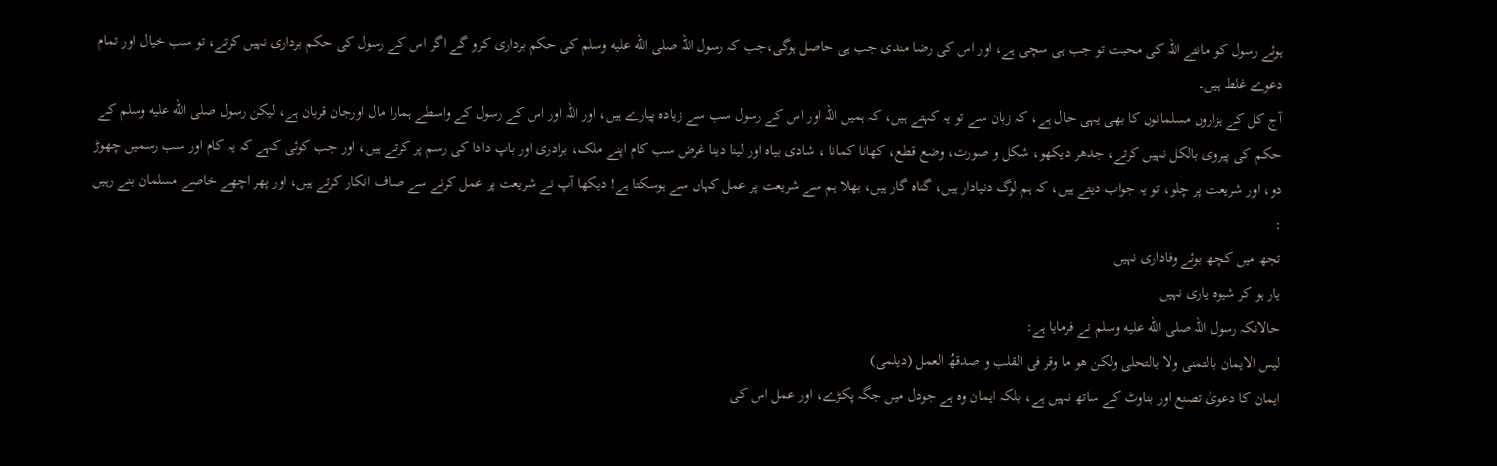ہوئے رسول کو مانتے اللہ کی محبت تو جب ہی سچی ہے، اور اس کی رضا مندی جب ہی حاصل ہوگی،جب کہ رسول اللہ صلى الله عليه وسلم کی حکم برداری کرو گے اگر اس کے رسول کی حکم برداری نہیں کرتے، تو سب خیال اور تمام دعوے غلط ہیں۔
آج کل کے ہزاروں مسلمانوں کا بھی یہی حال ہے، کہ زبان سے تو یہ کہتے ہیں، کہ ہمیں اللہ اور اس کے رسول سب سے زیادہ پیارے ہیں، اور اللہ اور اس کے رسول کے واسطے ہمارا مال اورجان قربان ہے، لیکن رسول صلى الله عليه وسلم کے حکم کی پیروی بالکل نہیں کرتے، جدھر دیکھو، شکل و صورت، وضع قطع، کھانا کمانا ، شادی بیاہ اور لینا دینا غرض سب کام اپنے ملک، برادری اور باپ دادا کی رسم پر کرتے ہیں، اور جب کوئی کہے کہ یہ کام اور سب رسمیں چھوڑ دو، اور شریعت پر چلو، تو یہ جواب دیتے ہیں، کہ ہم لوگ دنیادار ہیں، گناہ گار ہیں، بھلا ہم سے شریعت پر عمل کہاں سے ہوسکتا ہے! دیکھا آپ نے شریعت پر عمل کرنے سے صاف انکار کرتے ہیں، اور پھر اچھے خاصے مسلمان بنے رہیں :
تجھ میں کچھ بوئے وفاداری نہیں
یار ہو کر شیوہ یاری نہیں
حالانکہ رسول اللہ صلى الله عليه وسلم نے فرمایا ہے:
لیس الایمان بالتمنی ولا بالتحلی ولکن ھو ما وقر فی القلب و صدقھُ العمل (دیلمی)
ایمان کا دعویٰ تصنع اور بناوٹ کے ساتھ نہیں ہے، بلکہ ایمان وہ ہے جودل میں جگہ پکڑے، اور عمل اس کی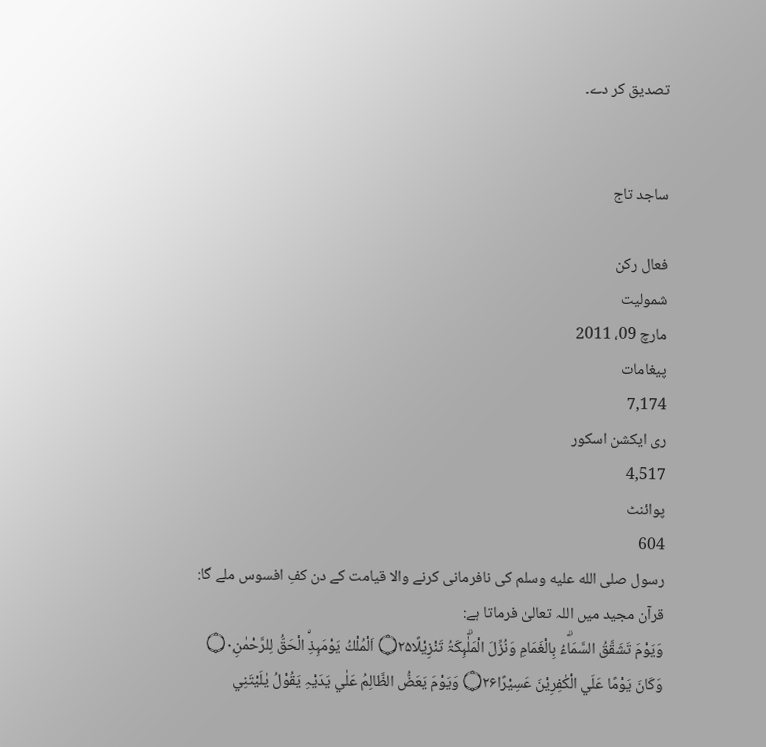تصدیق کر دے۔


ساجد تاج

فعال رکن
شمولیت
مارچ 09، 2011
پیغامات
7,174
ری ایکشن اسکور
4,517
پوائنٹ
604
رسول صلى الله عليه وسلم کی نافرمانی کرنے والا قیامت کے دن کفِ افسوس ملے گا:
قرآن مجید میں اللہ تعالیٰ فرماتا ہے:
وَيَوْمَ تَشَقَّقُ السَّمَاۗءُ بِالْغَمَامِ وَنُزِّلَ الْمَلٰۗىِٕكَۃُ تَنْزِيْلًا۝۲۵ اَلْمُلْكُ يَوْمَىِٕذِۨ الْحَقُّ لِلرَّحْمٰنِ۝۰ۭ وَكَانَ يَوْمًا عَلَي الْكٰفِرِيْنَ عَسِيْرًا۝۲۶ وَيَوْمَ يَعَضُّ الظَّالِمُ عَلٰي يَدَيْہِ يَقُوْلُ يٰلَيْتَنِي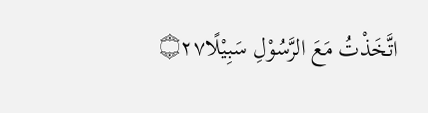اتَّخَذْتُ مَعَ الرَّسُوْلِ سَبِيْلًا۝۲۷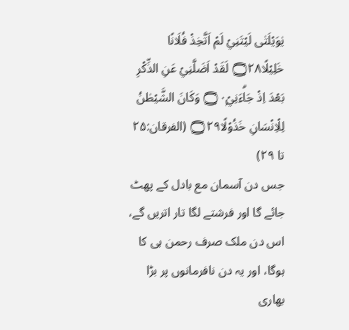يٰوَيْلَتٰى لَيْتَنِيْ لَمْ اَتَّخِذْ فُلَانًا خَلِيْلًا۝۲۸ لَقَدْ اَضَلَّنِيْ عَنِ الذِّكْرِ بَعْدَ اِذْ جَاۗءَنِيْ۝۰ۭ وَكَانَ الشَّيْطٰنُ لِلْاِنْسَانِ خَذُوْلًا۝۲۹ (الفرقان:۲۵ تا ۲۹)
جس دن آسمان مع بادل کے پھٹ جائے گا اور فرشتے لگا تار اتریں گے، اس دن ملک صرف رحمن ہی کا ہوگا، اور یہ دن نافرمانوں پر بڑا بھاری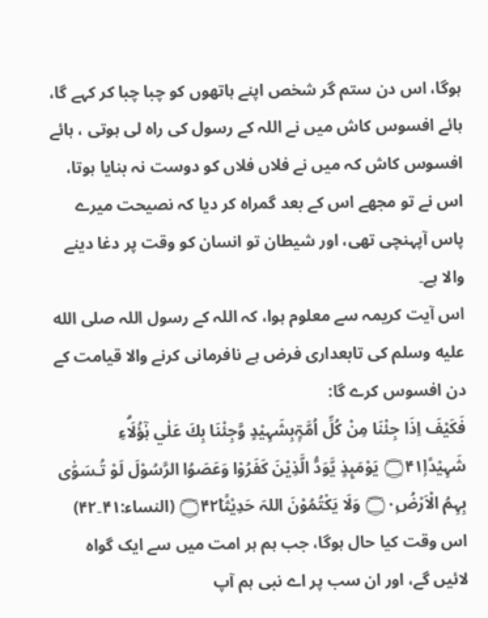ہوگا، اس دن ستم گر شخص اپنے ہاتھوں کو چبا چبا کر کہے گا، ہائے افسوس کاش میں نے اللہ کے رسول کی راہ لی ہوتی ، ہائے افسوس کاش کہ میں نے فلاں فلاں کو دوست نہ بنایا ہوتا، اس نے تو مجھے اس کے بعد گمراہ کر دیا کہ نصیحت میرے پاس آپہنچی تھی، اور شیطان تو انسان کو وقت پر دغا دینے والا ہے۔
اس آیت کریمہ سے معلوم ہوا، کہ اللہ کے رسول اللہ صلى الله عليه وسلم کی تابعداری فرض ہے نافرمانی کرنے والا قیامت کے دن افسوس کرے گا:
فَكَيْفَ اِذَا جِئْنَا مِنْ كُلِّ اُمَّۃٍؚبِشَہِيْدٍ وَّجِئْنَا بِكَ عَلٰي ہٰٓؤُلَاۗءِ شَہِيْدًا۝۴۱ۭ۬ يَوْمَىِٕذٍ يَّوَدُّ الَّذِيْنَ كَفَرُوْا وَعَصَوُا الرَّسُوْلَ لَوْ تُـسَوّٰى بِہِمُ الْاَرْضُ۝۰ۭ وَلَا يَكْتُمُوْنَ اللہَ حَدِيْثًا۝۴۲ۧ (النساء:۴۱۔۴۲)
اس وقت کیا حال ہوگا، جب ہم ہر امت میں سے ایک گواہ لائیں گے، اور ان سب پر اے نبی ہم آپ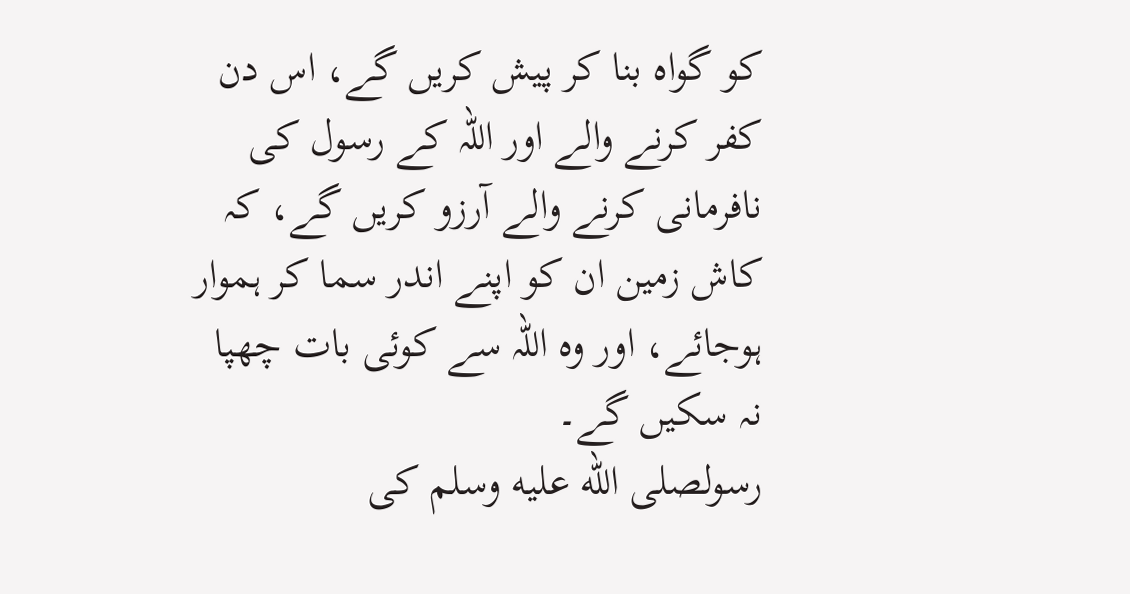کو گواہ بنا کر پیش کریں گے، اس دن کفر کرنے والے اور اللہ کے رسول کی نافرمانی کرنے والے آرزو کریں گے، کہ کاش زمین ان کو اپنے اندر سما کر ہموار ہوجائے، اور وہ اللہ سے کوئی بات چھپا نہ سکیں گے۔
رسولصلى الله عليه وسلم کی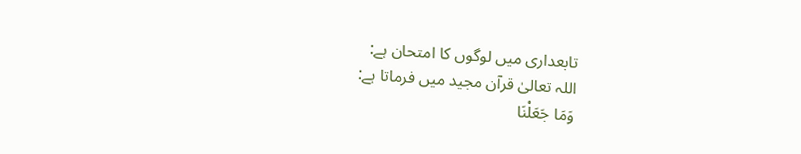تابعداری میں لوگوں کا امتحان ہے:
اللہ تعالیٰ قرآن مجید میں فرماتا ہے:
وَمَا جَعَلْنَا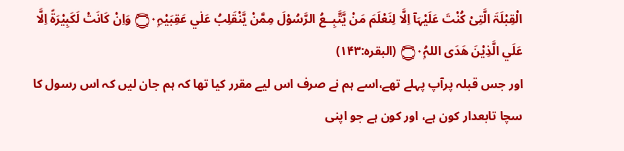الْقِبْلَۃَ الَّتِىْ كُنْتَ عَلَيْہَآ اِلَّا لِنَعْلَمَ مَنْ يَّتَّبِــعُ الرَّسُوْلَ مِمَّنْ يَّنْقَلِبُ عَلٰي عَقِبَيْہِ۝۰ۭ وَاِنْ كَانَتْ لَكَبِيْرَۃً اِلَّا عَلَي الَّذِيْنَ ھَدَى اللہُ۝۰ۭ (البقرہ:۱۴۳)
اور جس قبلہ پرآپ پہلے تھے،اسے ہم نے صرف اس لیے مقرر کیا تھا کہ ہم جان لیں کہ اس رسول کا سچا تابعدار کون ہے، اور کون ہے جو اپنی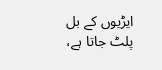ایڑیوں کے بل پلٹ جاتا ہے،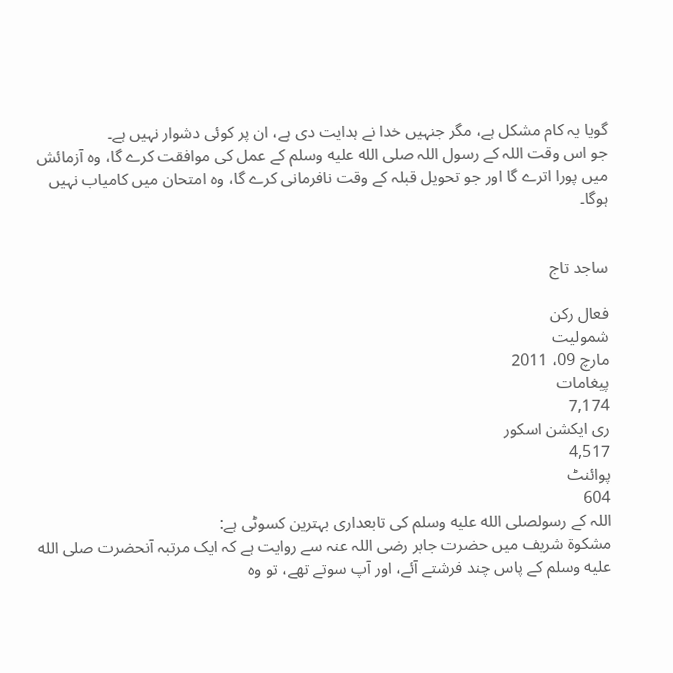گویا یہ کام مشکل ہے، مگر جنہیں خدا نے ہدایت دی ہے، ان پر کوئی دشوار نہیں ہے۔
جو اس وقت اللہ کے رسول اللہ صلى الله عليه وسلم کے عمل کی موافقت کرے گا، وہ آزمائش میں پورا اترے گا اور جو تحویل قبلہ کے وقت نافرمانی کرے گا، وہ امتحان میں کامیاب نہیں ہوگا۔


ساجد تاج

فعال رکن
شمولیت
مارچ 09، 2011
پیغامات
7,174
ری ایکشن اسکور
4,517
پوائنٹ
604
اللہ کے رسولصلى الله عليه وسلم کی تابعداری بہترین کسوٹی ہے:
مشکوۃ شریف میں حضرت جابر رضی اللہ عنہ سے روایت ہے کہ ایک مرتبہ آنحضرت صلى الله عليه وسلم کے پاس چند فرشتے آئے، اور آپ سوتے تھے، تو وہ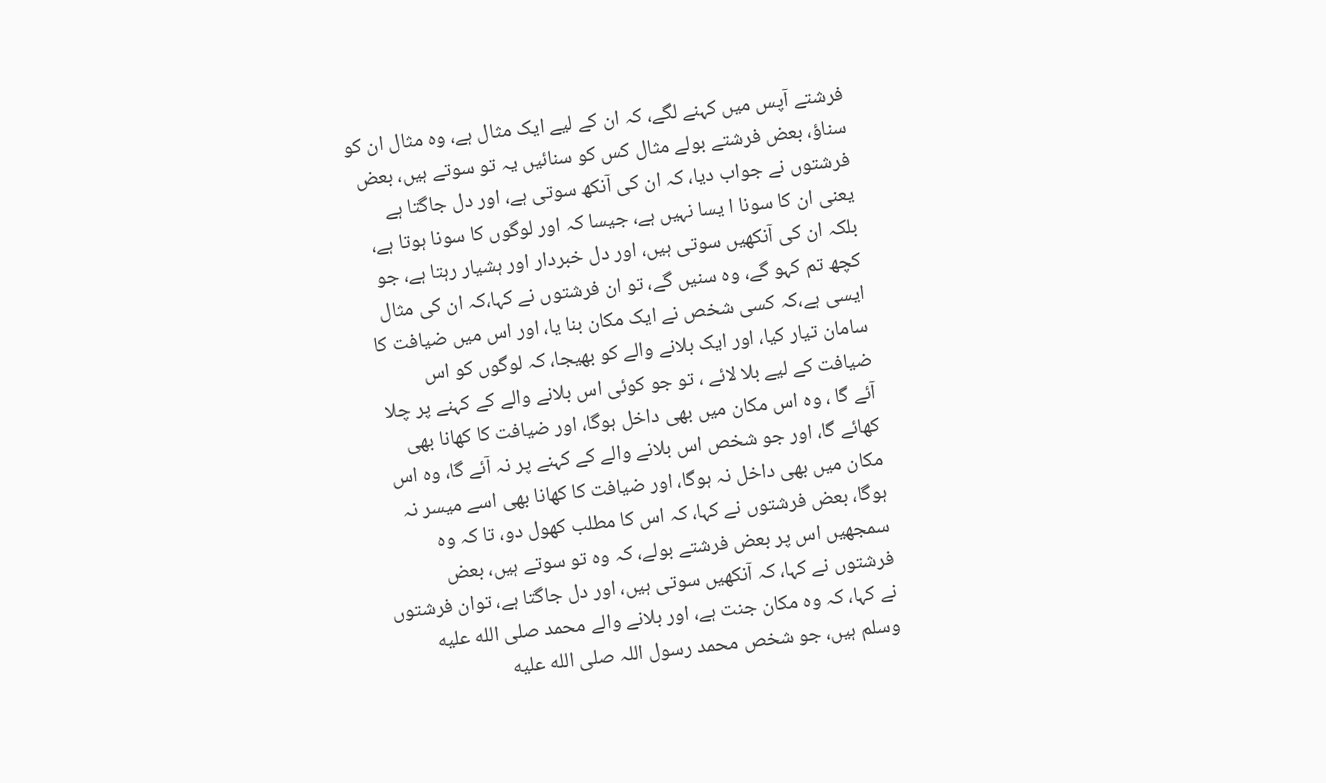فرشتے آپس میں کہنے لگے، کہ ان کے لیے ایک مثال ہے، وہ مثال ان کو سناؤ، بعض فرشتے بولے مثال کس کو سنائیں یہ تو سوتے ہیں، بعض فرشتوں نے جواب دیا، کہ ان کی آنکھ سوتی ہے، اور دل جاگتا ہے یعنی ان کا سونا ا یسا نہیں ہے، جیسا کہ اور لوگوں کا سونا ہوتا ہے، بلکہ ان کی آنکھیں سوتی ہیں، اور دل خبردار اور ہشیار رہتا ہے، جو کچھ تم کہو گے، وہ سنیں گے، تو ان فرشتوں نے کہا،کہ ان کی مثال ایسی ہے،کہ کسی شخص نے ایک مکان بنا یا، اور اس میں ضیافت کا سامان تیار کیا، اور ایک بلانے والے کو بھیجا، کہ لوگوں کو اس ضیافت کے لیے بلا لائے ، تو جو کوئی اس بلانے والے کے کہنے پر چلا آئے گا ، وہ اس مکان میں بھی داخل ہوگا، اور ضیافت کا کھانا بھی کھائے گا، اور جو شخص اس بلانے والے کے کہنے پر نہ آئے گا، وہ اس مکان میں بھی داخل نہ ہوگا، اور ضیافت کا کھانا بھی اسے میسر نہ ہوگا، بعض فرشتوں نے کہا، کہ اس کا مطلب کھول دو، تا کہ وہ سمجھیں اس پر بعض فرشتے بولے، کہ وہ تو سوتے ہیں، بعض فرشتوں نے کہا، کہ آنکھیں سوتی ہیں، اور دل جاگتا ہے، توان فرشتوں نے کہا، کہ وہ مکان جنت ہے، اور بلانے والے محمد صلى الله عليه وسلم ہیں، جو شخص محمد رسول اللہ صلى الله عليه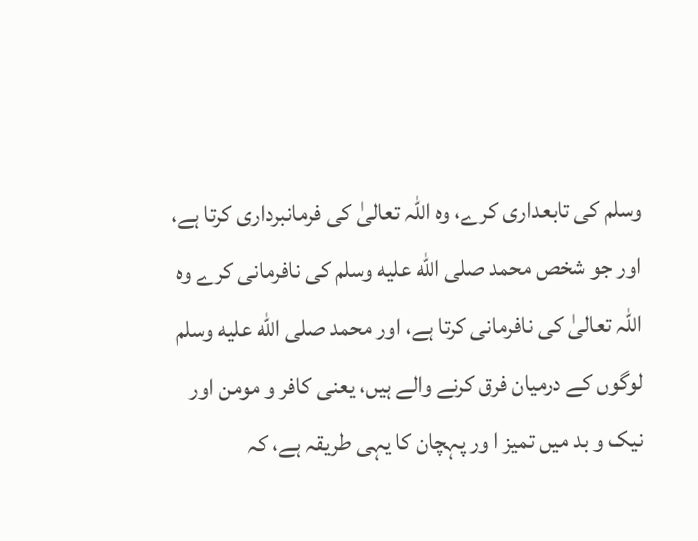وسلم کی تابعداری کرے، وہ اللہ تعالیٰ کی فرمانبرداری کرتا ہے، اور جو شخص محمد صلى الله عليه وسلم کی نافرمانی کرے وہ اللہ تعالیٰ کی نافرمانی کرتا ہے، اور محمد صلى الله عليه وسلم لوگوں کے درمیان فرق کرنے والے ہیں، یعنی کافر و مومن اور نیک و بد میں تمیز ا ور پہچان کا یہی طریقہ ہے، کہ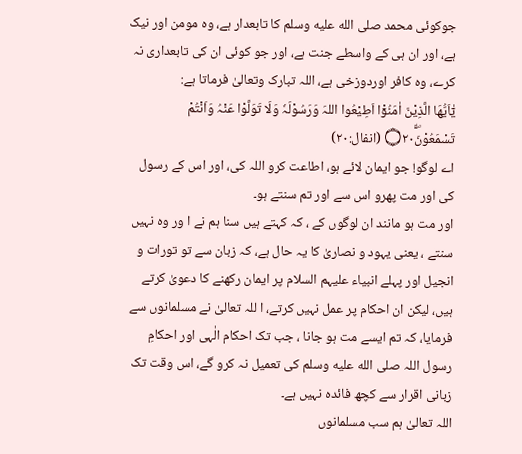جوکوئی محمد صلى الله عليه وسلم کا تابعدار ہے، وہ مومن اور نیک ہے، اور ان ہی کے واسطے جنت ہے، اور جو کوئی ان کی تابعداری نہ کرے، وہ کافر اوردوزخی ہے، اللہ تبارک وتعالیٰ فرماتا ہے:
يٰٓاَيُّھَا الَّذِيْنَ اٰمَنُوْٓا اَطِيْعُوا اللہَ وَرَسُوْلَہٗ وَلَا تَوَلَّوْا عَنْہُ وَاَنْتُمْ تَسْمَعُوْنَ۝۲۰ۚۖ (انفال:۲۰)
اے لوگو! جو ایمان لائے ہو، اطاعت کرو اللہ کی، اور اس کے رسول کی اور مت پھرو اس سے اور تم سنتے ہو۔
اور مت ہو مانند ان لوگوں کے ، کہ کہتے ہیں سنا ہم نے ا ور وہ نہیں سنتے ، یعنی یہود و نصاریٰ کا یہ حال ہے، کہ زبان سے تو تورات و انجیل اور پہلے انبیاء علیہم السلام پر ایمان رکھنے کا دعویٰ کرتے ہیں، لیکن ان احکام پر عمل نہیں کرتے، ا للہ تعالیٰ نے مسلمانوں سے فرمایا، کہ تم ایسے مت ہو جانا ، جب تک احکام الٰہی اور احکامِ رسول اللہ صلى الله عليه وسلم کی تعمیل نہ کرو گے، اس وقت تک زبانی اقرار سے کچھ فائدہ نہیں ہے۔
اللہ تعالیٰ ہم سب مسلمانوں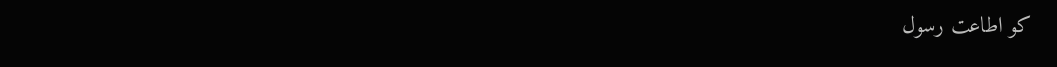کو اطاعت رسول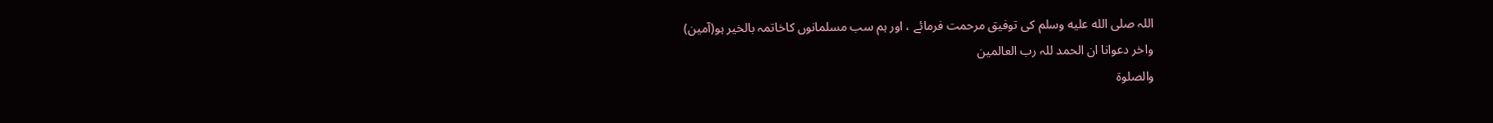اللہ صلى الله عليه وسلم کی توفیق مرحمت فرمائے ، اور ہم سب مسلمانوں کاخاتمہ بالخیر ہو(آمین)
واخر دعوانا ان الحمد للہ رب العالمین
والصلوۃ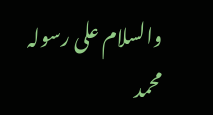والسلام علی رسولہ محمد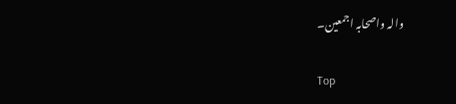والہ واصحابہ اجمعین۔

Top